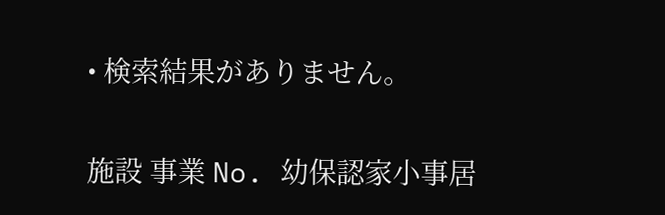• 検索結果がありません。

施設 事業 No. 幼保認家小事居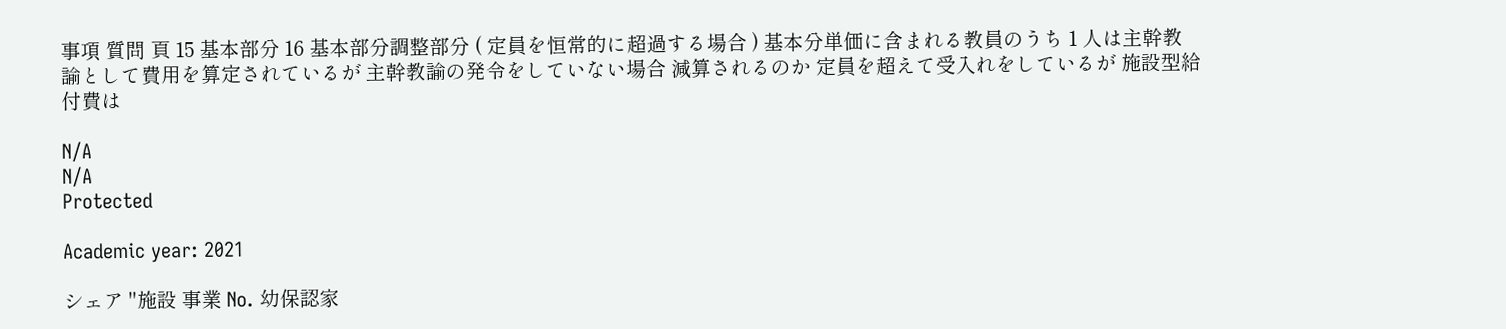事項 質問 頁 15 基本部分 16 基本部分調整部分 ( 定員を恒常的に超過する場合 ) 基本分単価に含まれる教員のうち 1 人は主幹教諭として費用を算定されているが 主幹教諭の発令をしていない場合 減算されるのか 定員を超えて受入れをしているが 施設型給付費は

N/A
N/A
Protected

Academic year: 2021

シェア "施設 事業 No. 幼保認家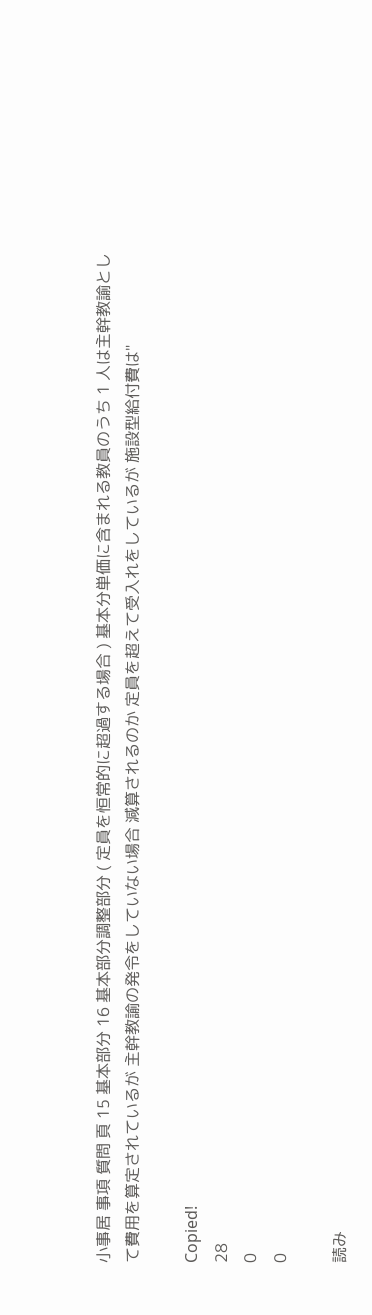小事居 事項 質問 頁 15 基本部分 16 基本部分調整部分 ( 定員を恒常的に超過する場合 ) 基本分単価に含まれる教員のうち 1 人は主幹教諭として費用を算定されているが 主幹教諭の発令をしていない場合 減算されるのか 定員を超えて受入れをしているが 施設型給付費は"

Copied!
28
0
0

読み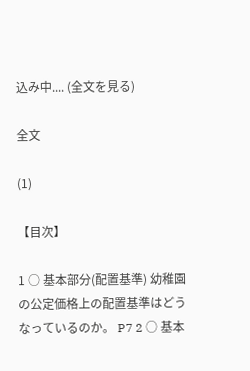込み中.... (全文を見る)

全文

(1)

【目次】

1 ○ 基本部分(配置基準) 幼稚園の公定価格上の配置基準はどうなっているのか。 P7 2 ○ 基本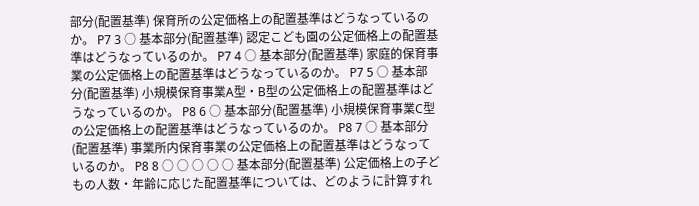部分(配置基準) 保育所の公定価格上の配置基準はどうなっているのか。 P7 3 ○ 基本部分(配置基準) 認定こども園の公定価格上の配置基準はどうなっているのか。 P7 4 ○ 基本部分(配置基準) 家庭的保育事業の公定価格上の配置基準はどうなっているのか。 P7 5 ○ 基本部分(配置基準) 小規模保育事業A型・B型の公定価格上の配置基準はどうなっているのか。 P8 6 ○ 基本部分(配置基準) 小規模保育事業C型の公定価格上の配置基準はどうなっているのか。 P8 7 ○ 基本部分(配置基準) 事業所内保育事業の公定価格上の配置基準はどうなっているのか。 P8 8 ○ ○ ○ ○ ○ 基本部分(配置基準) 公定価格上の子どもの人数・年齢に応じた配置基準については、どのように計算すれ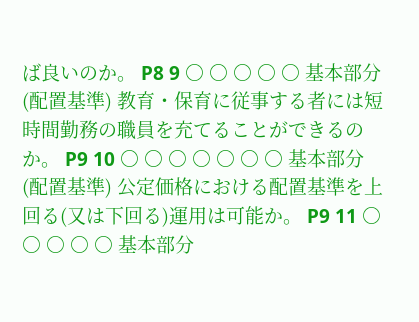ば良いのか。 P8 9 ○ ○ ○ ○ ○ 基本部分(配置基準) 教育・保育に従事する者には短時間勤務の職員を充てることができるのか。 P9 10 ○ ○ ○ ○ ○ ○ ○ 基本部分(配置基準) 公定価格における配置基準を上回る(又は下回る)運用は可能か。 P9 11 ○ ○ ○ ○ ○ 基本部分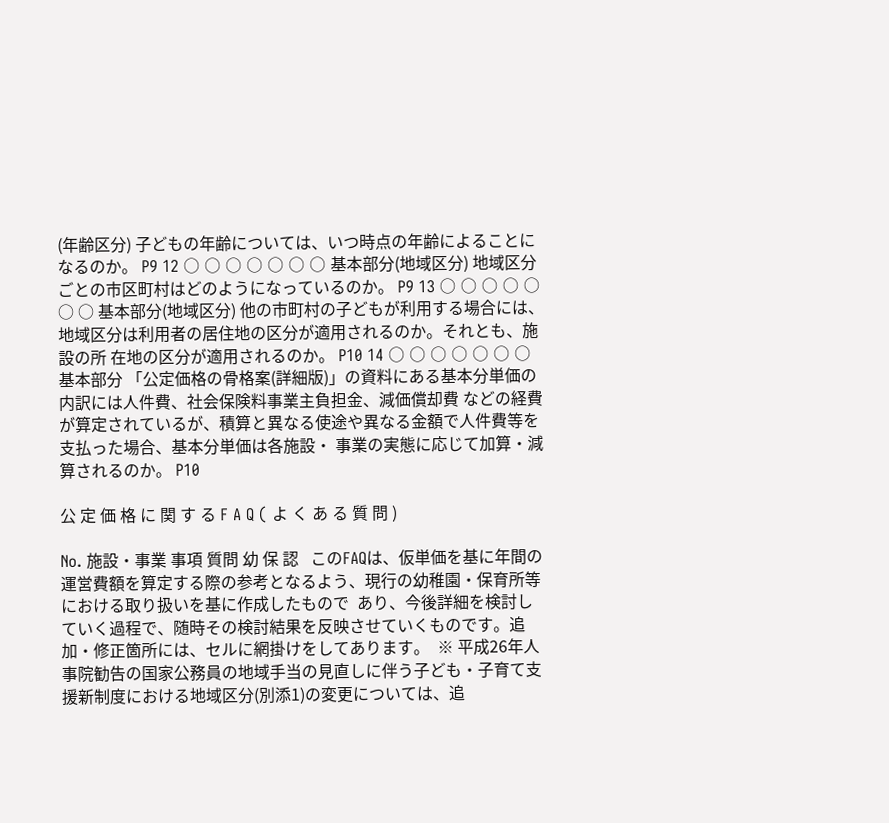(年齢区分) 子どもの年齢については、いつ時点の年齢によることになるのか。 P9 12 ○ ○ ○ ○ ○ ○ ○ 基本部分(地域区分) 地域区分ごとの市区町村はどのようになっているのか。 P9 13 ○ ○ ○ ○ ○ ○ ○ 基本部分(地域区分) 他の市町村の子どもが利用する場合には、地域区分は利用者の居住地の区分が適用されるのか。それとも、施設の所 在地の区分が適用されるのか。 P10 14 ○ ○ ○ ○ ○ ○ ○ 基本部分 「公定価格の骨格案(詳細版)」の資料にある基本分単価の内訳には人件費、社会保険料事業主負担金、減価償却費 などの経費が算定されているが、積算と異なる使途や異なる金額で人件費等を支払った場合、基本分単価は各施設・ 事業の実態に応じて加算・減算されるのか。 P10

公 定 価 格 に 関 す る F A Q ( よ く あ る 質 問 )

No. 施設・事業 事項 質問 幼 保 認   このFAQは、仮単価を基に年間の運営費額を算定する際の参考となるよう、現行の幼稚園・保育所等における取り扱いを基に作成したもので  あり、今後詳細を検討していく過程で、随時その検討結果を反映させていくものです。追加・修正箇所には、セルに網掛けをしてあります。  ※ 平成26年人事院勧告の国家公務員の地域手当の見直しに伴う子ども・子育て支援新制度における地域区分(別添1)の変更については、追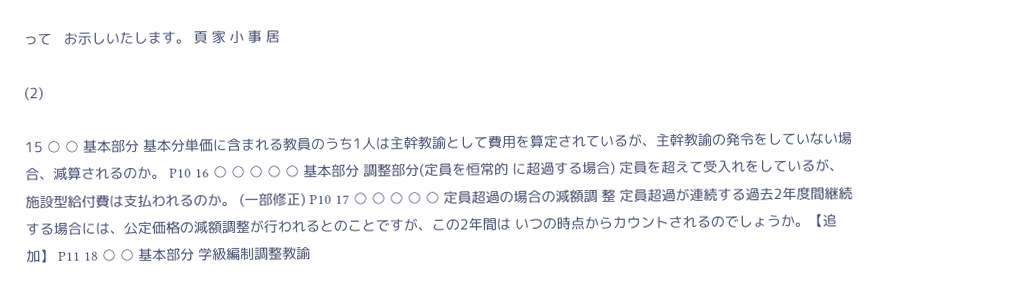って   お示しいたします。 頁 家 小 事 居

(2)

15 ○ ○ 基本部分 基本分単価に含まれる教員のうち1人は主幹教諭として費用を算定されているが、主幹教諭の発令をしていない場合、減算されるのか。 P10 16 ○ ○ ○ ○ ○ 基本部分 調整部分(定員を恒常的 に超過する場合) 定員を超えて受入れをしているが、施設型給付費は支払われるのか。 (一部修正) P10 17 ○ ○ ○ ○ ○ 定員超過の場合の減額調 整 定員超過が連続する過去2年度間継続する場合には、公定価格の減額調整が行われるとのことですが、この2年間は いつの時点からカウントされるのでしょうか。【追加】 P11 18 ○ ○ 基本部分 学級編制調整教諭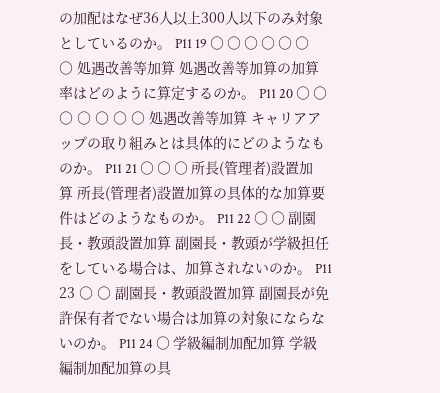の加配はなぜ36人以上300人以下のみ対象としているのか。 P11 19 ○ ○ ○ ○ ○ ○ ○ 処遇改善等加算 処遇改善等加算の加算率はどのように算定するのか。 P11 20 ○ ○ ○ ○ ○ ○ ○ 処遇改善等加算 キャリアアップの取り組みとは具体的にどのようなものか。 P11 21 ○ ○ ○ 所長(管理者)設置加算 所長(管理者)設置加算の具体的な加算要件はどのようなものか。 P11 22 ○ ○ 副園長・教頭設置加算 副園長・教頭が学級担任をしている場合は、加算されないのか。 P11 23 ○ ○ 副園長・教頭設置加算 副園長が免許保有者でない場合は加算の対象にならないのか。 P11 24 ○ 学級編制加配加算 学級編制加配加算の具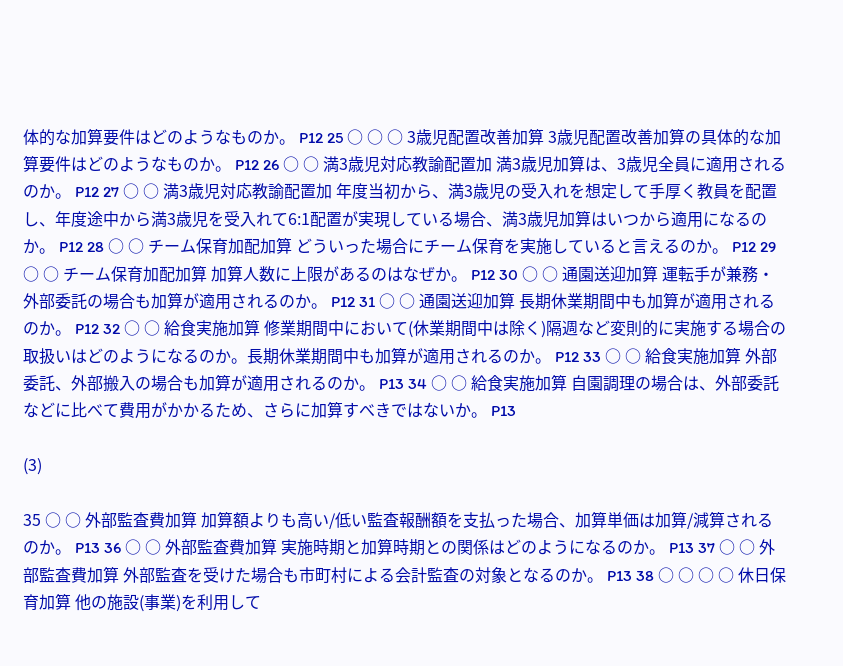体的な加算要件はどのようなものか。 P12 25 ○ ○ ○ 3歳児配置改善加算 3歳児配置改善加算の具体的な加算要件はどのようなものか。 P12 26 ○ ○ 満3歳児対応教諭配置加 満3歳児加算は、3歳児全員に適用されるのか。 P12 27 ○ ○ 満3歳児対応教諭配置加 年度当初から、満3歳児の受入れを想定して手厚く教員を配置し、年度途中から満3歳児を受入れて6:1配置が実現している場合、満3歳児加算はいつから適用になるのか。 P12 28 ○ ○ チーム保育加配加算 どういった場合にチーム保育を実施していると言えるのか。 P12 29 ○ ○ チーム保育加配加算 加算人数に上限があるのはなぜか。 P12 30 ○ ○ 通園送迎加算 運転手が兼務・外部委託の場合も加算が適用されるのか。 P12 31 ○ ○ 通園送迎加算 長期休業期間中も加算が適用されるのか。 P12 32 ○ ○ 給食実施加算 修業期間中において(休業期間中は除く)隔週など変則的に実施する場合の取扱いはどのようになるのか。長期休業期間中も加算が適用されるのか。 P12 33 ○ ○ 給食実施加算 外部委託、外部搬入の場合も加算が適用されるのか。 P13 34 ○ ○ 給食実施加算 自園調理の場合は、外部委託などに比べて費用がかかるため、さらに加算すべきではないか。 P13

(3)

35 ○ ○ 外部監査費加算 加算額よりも高い/低い監査報酬額を支払った場合、加算単価は加算/減算されるのか。 P13 36 ○ ○ 外部監査費加算 実施時期と加算時期との関係はどのようになるのか。 P13 37 ○ ○ 外部監査費加算 外部監査を受けた場合も市町村による会計監査の対象となるのか。 P13 38 ○ ○ ○ ○ 休日保育加算 他の施設(事業)を利用して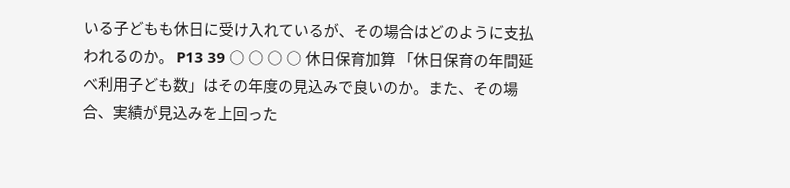いる子どもも休日に受け入れているが、その場合はどのように支払われるのか。 P13 39 ○ ○ ○ ○ 休日保育加算 「休日保育の年間延べ利用子ども数」はその年度の見込みで良いのか。また、その場合、実績が見込みを上回った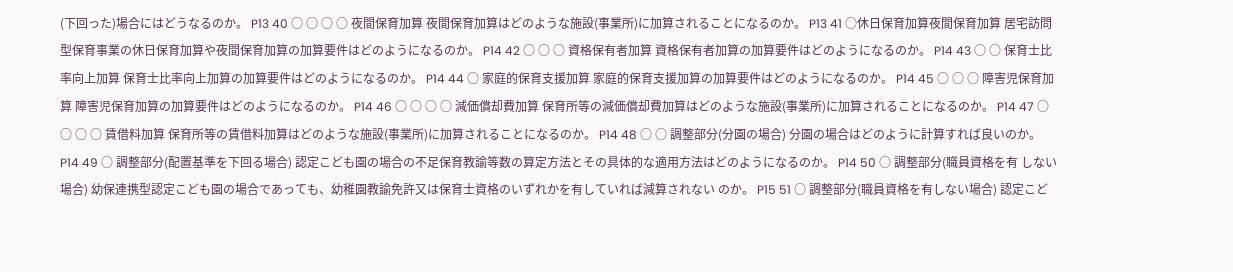(下回った)場合にはどうなるのか。 P13 40 ○ ○ ○ ○ 夜間保育加算 夜間保育加算はどのような施設(事業所)に加算されることになるのか。 P13 41 ○休日保育加算夜間保育加算 居宅訪問型保育事業の休日保育加算や夜間保育加算の加算要件はどのようになるのか。 P14 42 ○ ○ ○ 資格保有者加算 資格保有者加算の加算要件はどのようになるのか。 P14 43 ○ ○ 保育士比率向上加算 保育士比率向上加算の加算要件はどのようになるのか。 P14 44 ○ 家庭的保育支援加算 家庭的保育支援加算の加算要件はどのようになるのか。 P14 45 ○ ○ ○ 障害児保育加算 障害児保育加算の加算要件はどのようになるのか。 P14 46 ○ ○ ○ ○ 減価償却費加算 保育所等の減価償却費加算はどのような施設(事業所)に加算されることになるのか。 P14 47 ○ ○ ○ ○ 賃借料加算 保育所等の賃借料加算はどのような施設(事業所)に加算されることになるのか。 P14 48 ○ ○ 調整部分(分園の場合) 分園の場合はどのように計算すれば良いのか。 P14 49 ○ 調整部分(配置基準を下回る場合) 認定こども園の場合の不足保育教諭等数の算定方法とその具体的な適用方法はどのようになるのか。 P14 50 ○ 調整部分(職員資格を有 しない場合) 幼保連携型認定こども園の場合であっても、幼稚園教諭免許又は保育士資格のいずれかを有していれば減算されない のか。 P15 51 ○ 調整部分(職員資格を有しない場合) 認定こど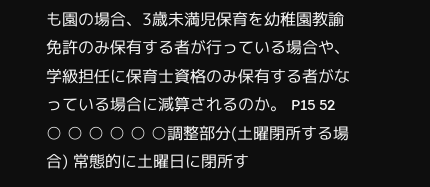も園の場合、3歳未満児保育を幼稚園教諭免許のみ保有する者が行っている場合や、学級担任に保育士資格のみ保有する者がなっている場合に減算されるのか。 P15 52 ○ ○ ○ ○ ○ ○調整部分(土曜閉所する場合) 常態的に土曜日に閉所す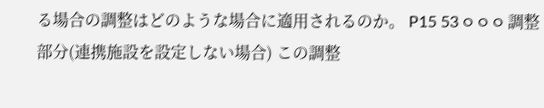る場合の調整はどのような場合に適用されるのか。 P15 53 ○ ○ ○ 調整部分(連携施設を設定しない場合) この調整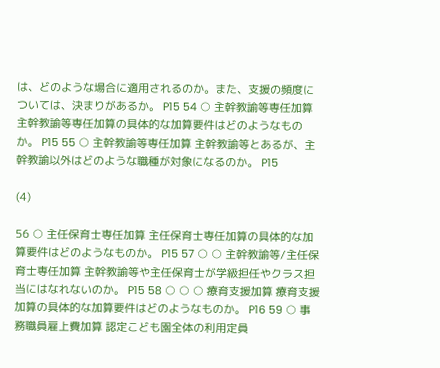は、どのような場合に適用されるのか。また、支援の頻度については、決まりがあるか。 P15 54 ○ 主幹教諭等専任加算 主幹教諭等専任加算の具体的な加算要件はどのようなものか。 P15 55 ○ 主幹教諭等専任加算 主幹教諭等とあるが、主幹教諭以外はどのような職種が対象になるのか。 P15

(4)

56 ○ 主任保育士専任加算 主任保育士専任加算の具体的な加算要件はどのようなものか。 P15 57 ○ ○ 主幹教諭等/主任保育士専任加算 主幹教諭等や主任保育士が学級担任やクラス担当にはなれないのか。 P15 58 ○ ○ ○ 療育支援加算 療育支援加算の具体的な加算要件はどのようなものか。 P16 59 ○ 事務職員雇上費加算 認定こども園全体の利用定員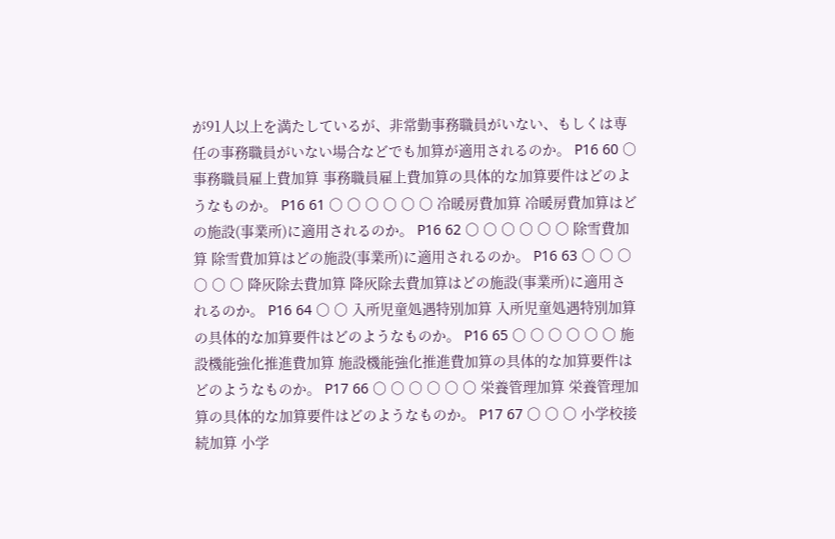が91人以上を満たしているが、非常勤事務職員がいない、もしくは専任の事務職員がいない場合などでも加算が適用されるのか。 P16 60 ○ 事務職員雇上費加算 事務職員雇上費加算の具体的な加算要件はどのようなものか。 P16 61 ○ ○ ○ ○ ○ ○ 冷暖房費加算 冷暖房費加算はどの施設(事業所)に適用されるのか。 P16 62 ○ ○ ○ ○ ○ ○ 除雪費加算 除雪費加算はどの施設(事業所)に適用されるのか。 P16 63 ○ ○ ○ ○ ○ ○ 降灰除去費加算 降灰除去費加算はどの施設(事業所)に適用されるのか。 P16 64 ○ ○ 入所児童処遇特別加算 入所児童処遇特別加算の具体的な加算要件はどのようなものか。 P16 65 ○ ○ ○ ○ ○ ○ 施設機能強化推進費加算 施設機能強化推進費加算の具体的な加算要件はどのようなものか。 P17 66 ○ ○ ○ ○ ○ ○ 栄養管理加算 栄養管理加算の具体的な加算要件はどのようなものか。 P17 67 ○ ○ ○ 小学校接続加算 小学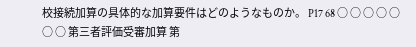校接続加算の具体的な加算要件はどのようなものか。 P17 68 ○ ○ ○ ○ ○ ○ ○ 第三者評価受審加算 第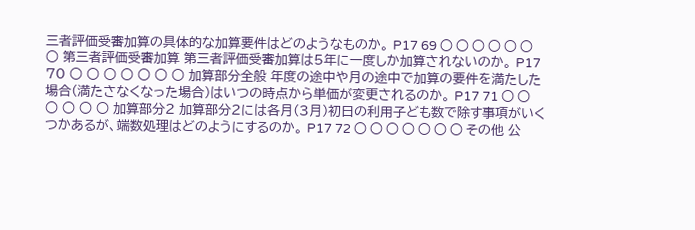三者評価受審加算の具体的な加算要件はどのようなものか。 P17 69 ○ ○ ○ ○ ○ ○ ○ 第三者評価受審加算 第三者評価受審加算は5年に一度しか加算されないのか。 P17 70 ○ ○ ○ ○ ○ ○ ○ 加算部分全般 年度の途中や月の途中で加算の要件を満たした場合(満たさなくなった場合)はいつの時点から単価が変更されるのか。 P17 71 ○ ○ ○ ○ ○ ○ 加算部分2 加算部分2には各月(3月)初日の利用子ども数で除す事項がいくつかあるが、端数処理はどのようにするのか。 P17 72 ○ ○ ○ ○ ○ ○ ○ その他 公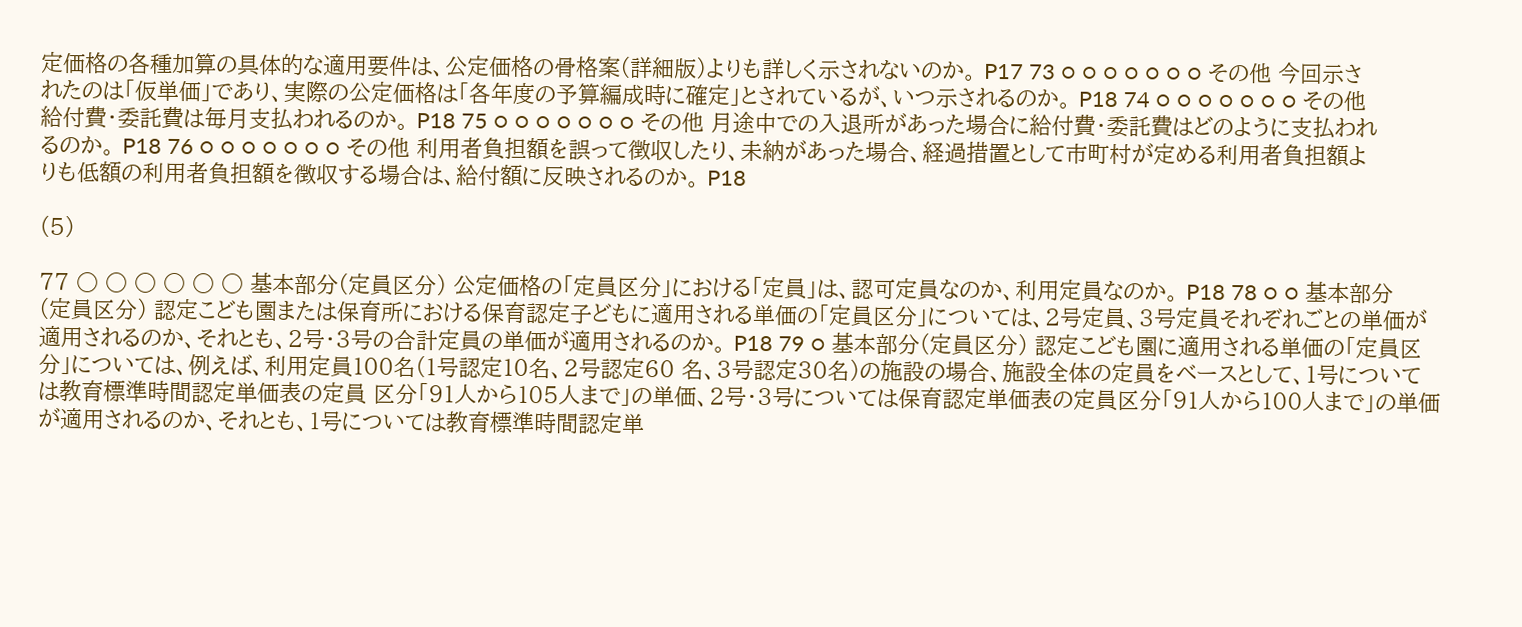定価格の各種加算の具体的な適用要件は、公定価格の骨格案(詳細版)よりも詳しく示されないのか。 P17 73 ○ ○ ○ ○ ○ ○ ○ その他 今回示されたのは「仮単価」であり、実際の公定価格は「各年度の予算編成時に確定」とされているが、いつ示されるのか。 P18 74 ○ ○ ○ ○ ○ ○ ○ その他 給付費・委託費は毎月支払われるのか。 P18 75 ○ ○ ○ ○ ○ ○ ○ その他 月途中での入退所があった場合に給付費・委託費はどのように支払われるのか。 P18 76 ○ ○ ○ ○ ○ ○ ○ その他 利用者負担額を誤って徴収したり、未納があった場合、経過措置として市町村が定める利用者負担額よりも低額の利用者負担額を徴収する場合は、給付額に反映されるのか。 P18

(5)

77 ○ ○ ○ ○ ○ ○ 基本部分(定員区分) 公定価格の「定員区分」における「定員」は、認可定員なのか、利用定員なのか。 P18 78 ○ ○ 基本部分(定員区分) 認定こども園または保育所における保育認定子どもに適用される単価の「定員区分」については、2号定員、3号定員それぞれごとの単価が適用されるのか、それとも、2号・3号の合計定員の単価が適用されるのか。 P18 79 ○ 基本部分(定員区分) 認定こども園に適用される単価の「定員区分」については、例えば、利用定員100名(1号認定10名、2号認定60 名、3号認定30名)の施設の場合、施設全体の定員をベースとして、1号については教育標準時間認定単価表の定員 区分「91人から105人まで」の単価、2号・3号については保育認定単価表の定員区分「91人から100人まで」の単価 が適用されるのか、それとも、1号については教育標準時間認定単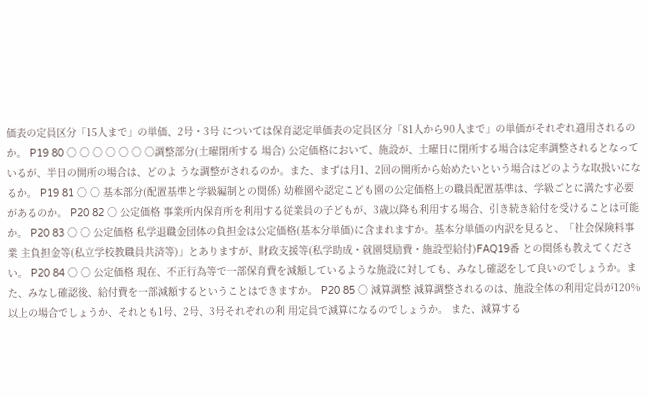価表の定員区分「15人まで」の単価、2号・3号 については保育認定単価表の定員区分「81人から90人まで」の単価がそれぞれ適用されるのか。 P19 80 ○ ○ ○ ○ ○ ○ ○調整部分(土曜閉所する 場合) 公定価格において、施設が、土曜日に閉所する場合は定率調整されるとなっているが、半日の開所の場合は、どのよ うな調整がされるのか。また、まずは月1、2回の開所から始めたいという場合はどのような取扱いになるか。 P19 81 ○ ○ 基本部分(配置基準と学級編制との関係) 幼稚園や認定こども園の公定価格上の職員配置基準は、学級ごとに満たす必要があるのか。 P20 82 ○ 公定価格 事業所内保育所を利用する従業員の子どもが、3歳以降も利用する場合、引き続き給付を受けることは可能か。 P20 83 ○ ○ 公定価格 私学退職金団体の負担金は公定価格(基本分単価)に含まれますか。基本分単価の内訳を見ると、「社会保険料事業 主負担金等(私立学校教職員共済等)」とありますが、財政支援等(私学助成・就園奨励費・施設型給付)FAQ19番 との関係も教えてください。 P20 84 ○ ○ 公定価格 現在、不正行為等で一部保育費を減額しているような施設に対しても、みなし確認をして良いのでしょうか。また、みなし確認後、給付費を一部減額するということはできますか。 P20 85 ○ 減算調整 減算調整されるのは、施設全体の利用定員が120%以上の場合でしょうか、それとも1号、2号、3号それぞれの利 用定員で減算になるのでしょうか。 また、減算する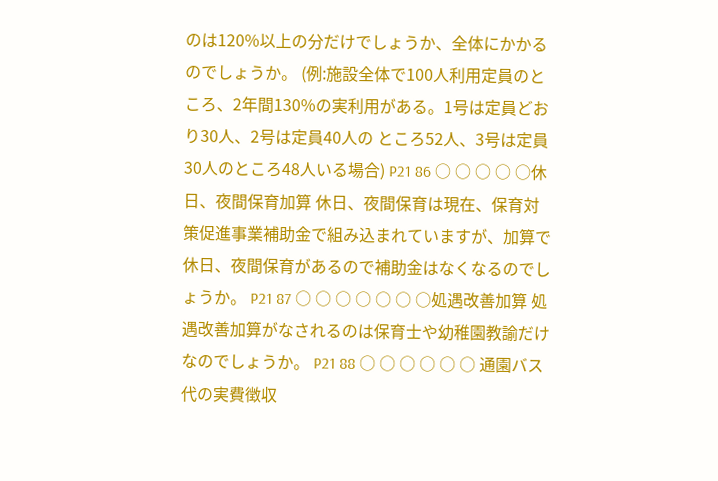のは120%以上の分だけでしょうか、全体にかかるのでしょうか。 (例:施設全体で100人利用定員のところ、2年間130%の実利用がある。1号は定員どおり30人、2号は定員40人の ところ52人、3号は定員30人のところ48人いる場合) P21 86 ○ ○ ○ ○ ○休日、夜間保育加算 休日、夜間保育は現在、保育対策促進事業補助金で組み込まれていますが、加算で休日、夜間保育があるので補助金はなくなるのでしょうか。 P21 87 ○ ○ ○ ○ ○ ○ ○処遇改善加算 処遇改善加算がなされるのは保育士や幼稚園教諭だけなのでしょうか。 P21 88 ○ ○ ○ ○ ○ ○ 通園バス代の実費徴収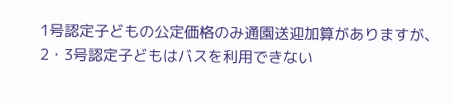1号認定子どもの公定価格のみ通園送迎加算がありますが、2・3号認定子どもはバスを利用できない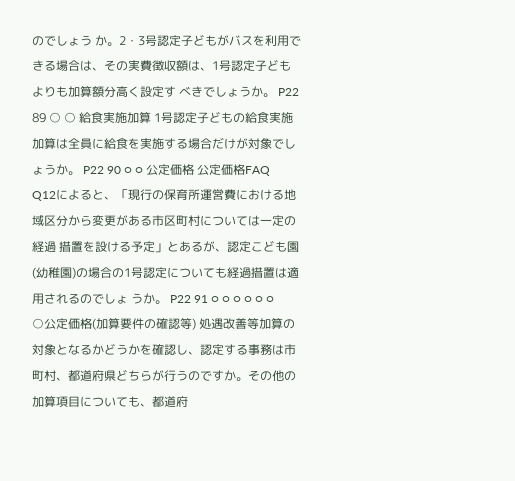のでしょう か。2・3号認定子どもがバスを利用できる場合は、その実費徴収額は、1号認定子どもよりも加算額分高く設定す べきでしょうか。 P22 89 ○ ○ 給食実施加算 1号認定子どもの給食実施加算は全員に給食を実施する場合だけが対象でしょうか。 P22 90 ○ ○ 公定価格 公定価格FAQ Q12によると、「現行の保育所運営費における地域区分から変更がある市区町村については一定の経過 措置を設ける予定」とあるが、認定こども園(幼稚園)の場合の1号認定についても経過措置は適用されるのでしょ うか。 P22 91 ○ ○ ○ ○ ○ ○ ○公定価格(加算要件の確認等) 処遇改善等加算の対象となるかどうかを確認し、認定する事務は市町村、都道府県どちらが行うのですか。その他の加算項目についても、都道府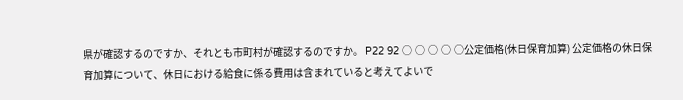県が確認するのですか、それとも市町村が確認するのですか。 P22 92 ○ ○ ○ ○ ○公定価格(休日保育加算) 公定価格の休日保育加算について、休日における給食に係る費用は含まれていると考えてよいで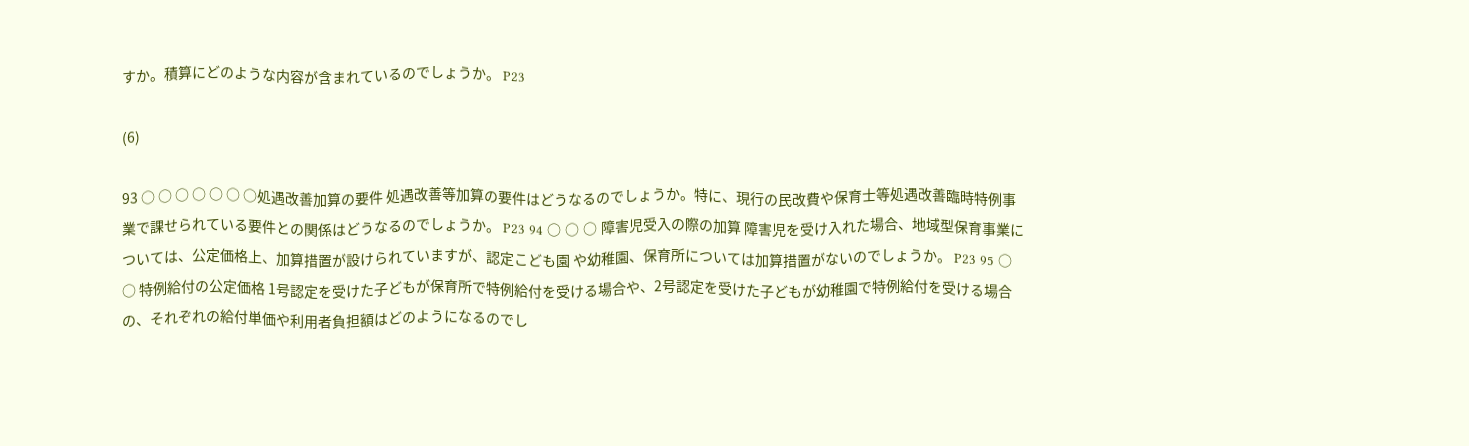すか。積算にどのような内容が含まれているのでしょうか。 P23

(6)

93 ○ ○ ○ ○ ○ ○ ○処遇改善加算の要件 処遇改善等加算の要件はどうなるのでしょうか。特に、現行の民改費や保育士等処遇改善臨時特例事業で課せられている要件との関係はどうなるのでしょうか。 P23 94 ○ ○ ○ 障害児受入の際の加算 障害児を受け入れた場合、地域型保育事業については、公定価格上、加算措置が設けられていますが、認定こども園 や幼稚園、保育所については加算措置がないのでしょうか。 P23 95 ○ ○ 特例給付の公定価格 1号認定を受けた子どもが保育所で特例給付を受ける場合や、2号認定を受けた子どもが幼稚園で特例給付を受ける場合の、それぞれの給付単価や利用者負担額はどのようになるのでし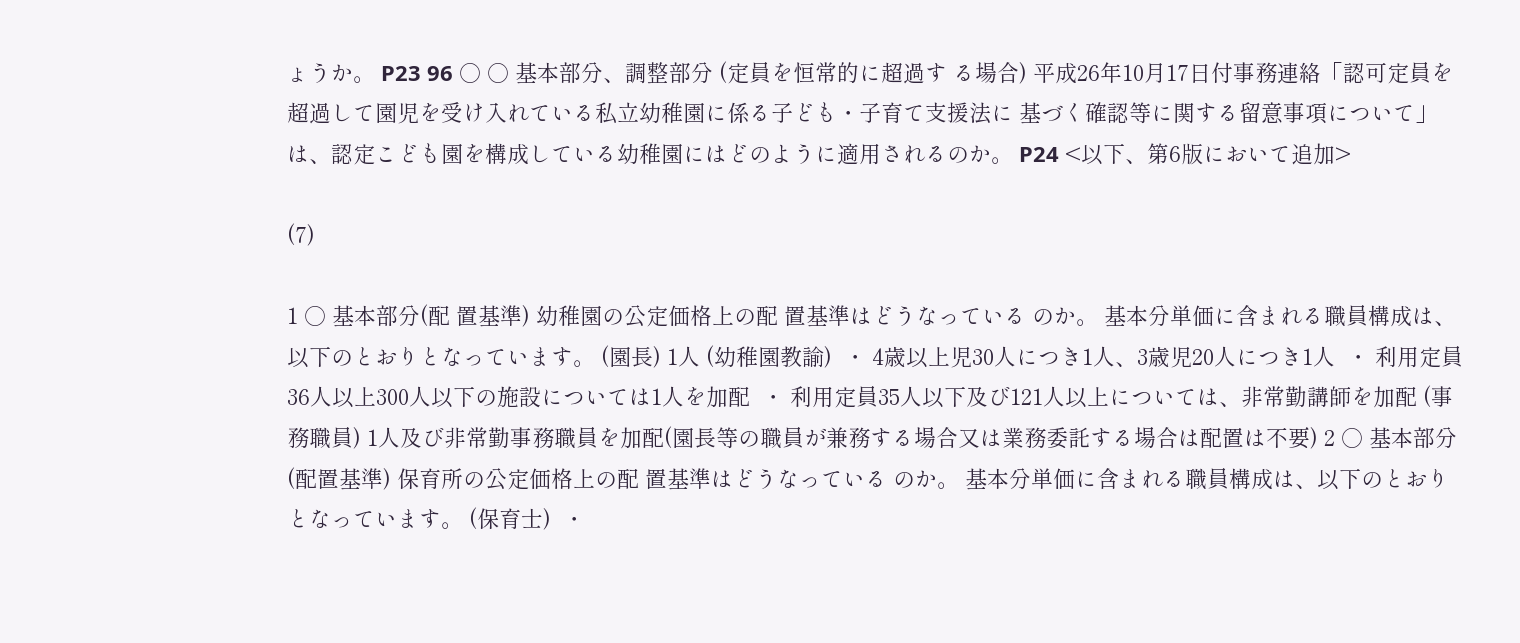ょうか。 P23 96 ○ ○ 基本部分、調整部分 (定員を恒常的に超過す る場合) 平成26年10月17日付事務連絡「認可定員を超過して園児を受け入れている私立幼稚園に係る子ども・子育て支援法に 基づく確認等に関する留意事項について」は、認定こども園を構成している幼稚園にはどのように適用されるのか。 P24 <以下、第6版において追加>

(7)

1 ○ 基本部分(配 置基準) 幼稚園の公定価格上の配 置基準はどうなっている のか。 基本分単価に含まれる職員構成は、以下のとおりとなっています。 (園長) 1人 (幼稚園教諭)  ・ 4歳以上児30人につき1人、3歳児20人につき1人  ・ 利用定員36人以上300人以下の施設については1人を加配  ・ 利用定員35人以下及び121人以上については、非常勤講師を加配 (事務職員) 1人及び非常勤事務職員を加配(園長等の職員が兼務する場合又は業務委託する場合は配置は不要) 2 ○ 基本部分(配置基準) 保育所の公定価格上の配 置基準はどうなっている のか。 基本分単価に含まれる職員構成は、以下のとおりとなっています。 (保育士)  ・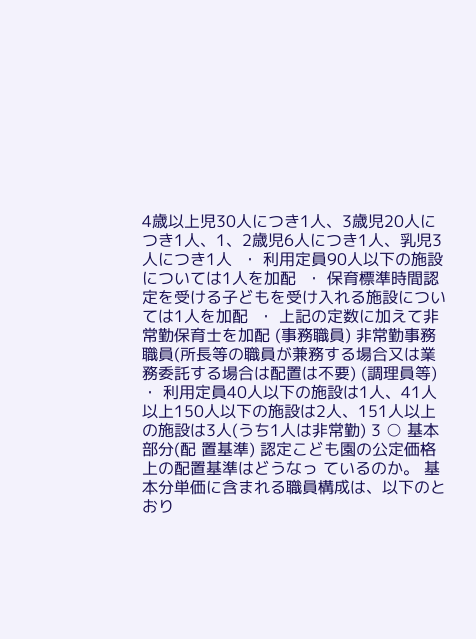4歳以上児30人につき1人、3歳児20人につき1人、1、2歳児6人につき1人、乳児3人につき1人  ・ 利用定員90人以下の施設については1人を加配  ・ 保育標準時間認定を受ける子どもを受け入れる施設については1人を加配  ・ 上記の定数に加えて非常勤保育士を加配 (事務職員) 非常勤事務職員(所長等の職員が兼務する場合又は業務委託する場合は配置は不要) (調理員等)  ・ 利用定員40人以下の施設は1人、41人以上150人以下の施設は2人、151人以上の施設は3人(うち1人は非常勤) 3 ○ 基本部分(配 置基準) 認定こども園の公定価格 上の配置基準はどうなっ ているのか。 基本分単価に含まれる職員構成は、以下のとおり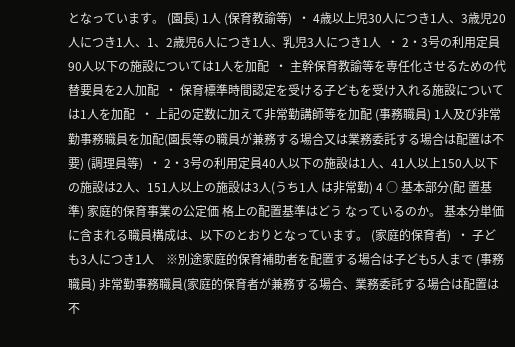となっています。 (園長) 1人 (保育教諭等)  ・ 4歳以上児30人につき1人、3歳児20人につき1人、1、2歳児6人につき1人、乳児3人につき1人  ・ 2・3号の利用定員90人以下の施設については1人を加配  ・ 主幹保育教諭等を専任化させるための代替要員を2人加配  ・ 保育標準時間認定を受ける子どもを受け入れる施設については1人を加配  ・ 上記の定数に加えて非常勤講師等を加配 (事務職員) 1人及び非常勤事務職員を加配(園長等の職員が兼務する場合又は業務委託する場合は配置は不要) (調理員等)  ・ 2・3号の利用定員40人以下の施設は1人、41人以上150人以下の施設は2人、151人以上の施設は3人(うち1人 は非常勤) 4 ○ 基本部分(配 置基準) 家庭的保育事業の公定価 格上の配置基準はどう なっているのか。 基本分単価に含まれる職員構成は、以下のとおりとなっています。 (家庭的保育者)  ・ 子ども3人につき1人    ※別途家庭的保育補助者を配置する場合は子ども5人まで (事務職員) 非常勤事務職員(家庭的保育者が兼務する場合、業務委託する場合は配置は不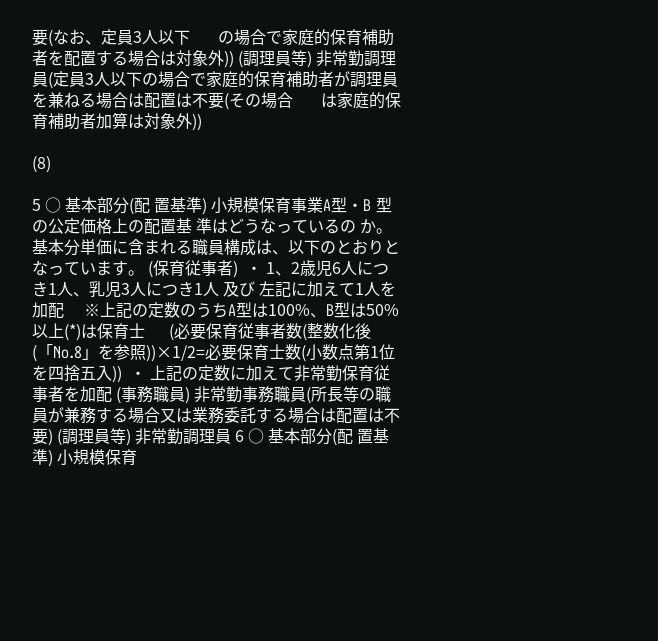要(なお、定員3人以下       の場合で家庭的保育補助者を配置する場合は対象外)) (調理員等) 非常勤調理員(定員3人以下の場合で家庭的保育補助者が調理員を兼ねる場合は配置は不要(その場合       は家庭的保育補助者加算は対象外))

(8)

5 ○ 基本部分(配 置基準) 小規模保育事業A型・B 型の公定価格上の配置基 準はどうなっているの か。 基本分単価に含まれる職員構成は、以下のとおりとなっています。 (保育従事者)  ・ 1、2歳児6人につき1人、乳児3人につき1人 及び 左記に加えて1人を加配     ※上記の定数のうちA型は100%、B型は50%以上(*)は保育士      (必要保育従事者数(整数化後(「No.8」を参照))×1/2=必要保育士数(小数点第1位を四捨五入))  ・ 上記の定数に加えて非常勤保育従事者を加配 (事務職員) 非常勤事務職員(所長等の職員が兼務する場合又は業務委託する場合は配置は不要) (調理員等) 非常勤調理員 6 ○ 基本部分(配 置基準) 小規模保育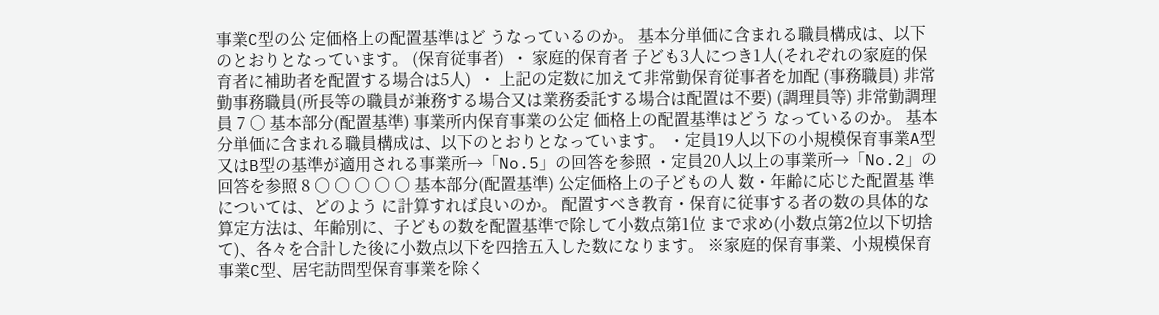事業C型の公 定価格上の配置基準はど うなっているのか。 基本分単価に含まれる職員構成は、以下のとおりとなっています。 (保育従事者)  ・ 家庭的保育者 子ども3人につき1人(それぞれの家庭的保育者に補助者を配置する場合は5人)  ・ 上記の定数に加えて非常勤保育従事者を加配 (事務職員) 非常勤事務職員(所長等の職員が兼務する場合又は業務委託する場合は配置は不要) (調理員等) 非常勤調理員 7 ○ 基本部分(配置基準) 事業所内保育事業の公定 価格上の配置基準はどう なっているのか。 基本分単価に含まれる職員構成は、以下のとおりとなっています。 ・定員19人以下の小規模保育事業A型又はB型の基準が適用される事業所→「No.5」の回答を参照 ・定員20人以上の事業所→「No.2」の回答を参照 8 ○ ○ ○ ○ ○ 基本部分(配置基準) 公定価格上の子どもの人 数・年齢に応じた配置基 準については、どのよう に計算すれば良いのか。 配置すべき教育・保育に従事する者の数の具体的な算定方法は、年齢別に、子どもの数を配置基準で除して小数点第1位 まで求め(小数点第2位以下切捨て)、各々を合計した後に小数点以下を四捨五入した数になります。 ※家庭的保育事業、小規模保育事業C型、居宅訪問型保育事業を除く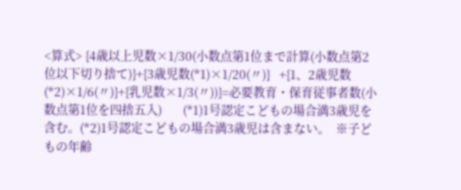<算式> {4歳以上児数×1/30(小数点第1位まで計算(小数点第2位以下切り捨て)}+{3歳児数(*1)×1/20(〃)}   +{1、2歳児数(*2)×1/6(〃)}+{乳児数×1/3(〃))}=必要教育・保育従事者数(小数点第1位を四捨五入)       (*1)1号認定こどもの場合満3歳児を含む。(*2)1号認定こどもの場合満3歳児は含まない。  ※子どもの年齢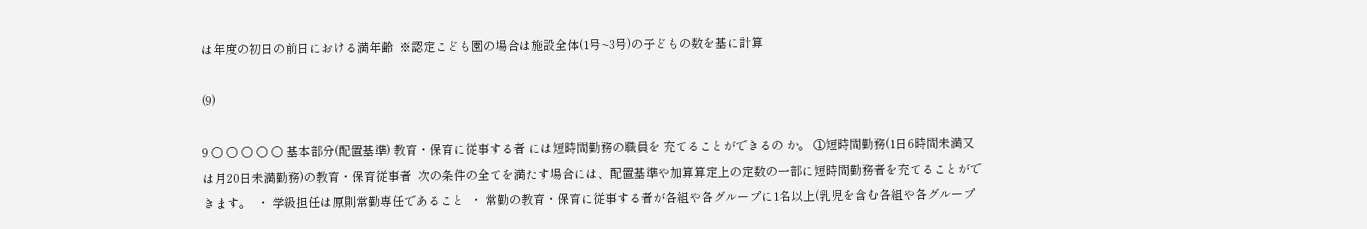は年度の初日の前日における満年齢  ※認定こども園の場合は施設全体(1号~3号)の子どもの数を基に計算

(9)

9 ○ ○ ○ ○ ○ 基本部分(配置基準) 教育・保育に従事する者 には短時間勤務の職員を 充てることができるの か。 ①短時間勤務(1日6時間未満又は月20日未満勤務)の教育・保育従事者  次の条件の全てを満たす場合には、配置基準や加算算定上の定数の一部に短時間勤務者を充てることができます。  ・ 学級担任は原則常勤専任であること  ・ 常勤の教育・保育に従事する者が各組や各グループに1名以上(乳児を含む各組や各グループ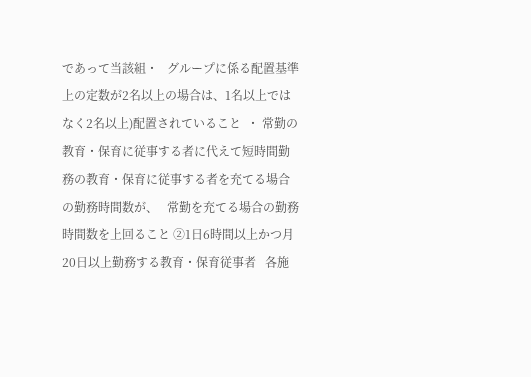であって当該組・   グループに係る配置基準上の定数が2名以上の場合は、1名以上ではなく2名以上)配置されていること  ・ 常勤の教育・保育に従事する者に代えて短時間勤務の教育・保育に従事する者を充てる場合の勤務時間数が、   常勤を充てる場合の勤務時間数を上回ること ②1日6時間以上かつ月20日以上勤務する教育・保育従事者   各施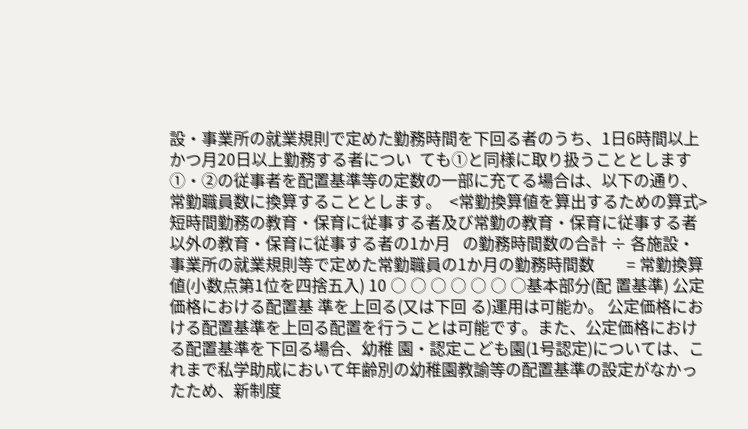設・事業所の就業規則で定めた勤務時間を下回る者のうち、1日6時間以上かつ月20日以上勤務する者につい  ても①と同様に取り扱うこととします ①・②の従事者を配置基準等の定数の一部に充てる場合は、以下の通り、常勤職員数に換算することとします。  <常勤換算値を算出するための算式>   短時間勤務の教育・保育に従事する者及び常勤の教育・保育に従事する者以外の教育・保育に従事する者の1か月   の勤務時間数の合計 ÷ 各施設・事業所の就業規則等で定めた常勤職員の1か月の勤務時間数        = 常勤換算値(小数点第1位を四捨五入) 10 ○ ○ ○ ○ ○ ○ ○基本部分(配 置基準) 公定価格における配置基 準を上回る(又は下回 る)運用は可能か。 公定価格における配置基準を上回る配置を行うことは可能です。また、公定価格における配置基準を下回る場合、幼稚 園・認定こども園(1号認定)については、これまで私学助成において年齢別の幼稚園教諭等の配置基準の設定がなかっ たため、新制度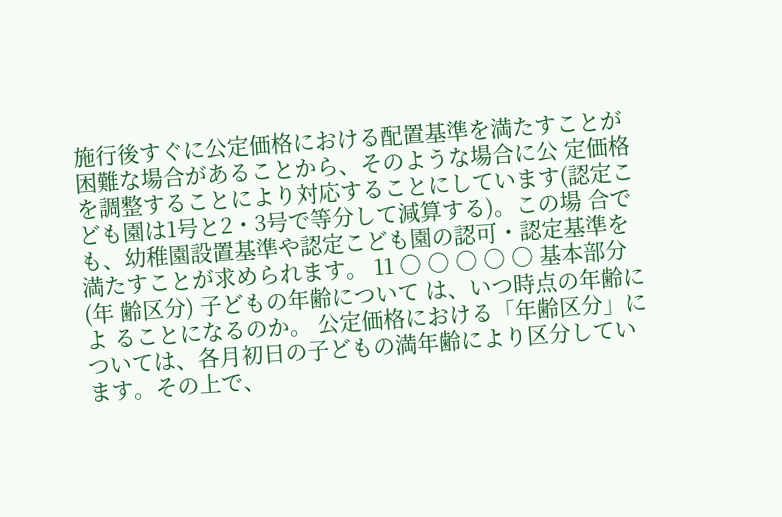施行後すぐに公定価格における配置基準を満たすことが困難な場合があることから、そのような場合に公 定価格を調整することにより対応することにしています(認定こども園は1号と2・3号で等分して減算する)。この場 合でも、幼稚園設置基準や認定こども園の認可・認定基準を満たすことが求められます。 11 ○ ○ ○ ○ ○ 基本部分(年 齢区分) 子どもの年齢について は、いつ時点の年齢によ ることになるのか。 公定価格における「年齢区分」については、各月初日の子どもの満年齢により区分しています。その上で、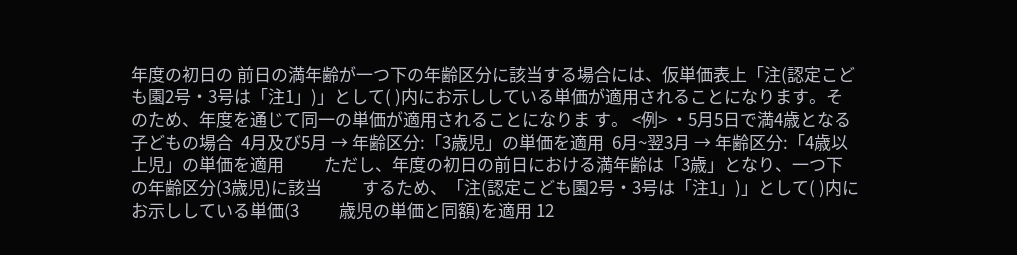年度の初日の 前日の満年齢が一つ下の年齢区分に該当する場合には、仮単価表上「注(認定こども園2号・3号は「注1」)」として( )内にお示ししている単価が適用されることになります。そのため、年度を通じて同一の単価が適用されることになりま す。 <例> ・5月5日で満4歳となる子どもの場合  4月及び5月 → 年齢区分:「3歳児」の単価を適用  6月~翌3月 → 年齢区分:「4歳以上児」の単価を適用          ただし、年度の初日の前日における満年齢は「3歳」となり、一つ下の年齢区分(3歳児)に該当          するため、「注(認定こども園2号・3号は「注1」)」として( )内にお示ししている単価(3          歳児の単価と同額)を適用 12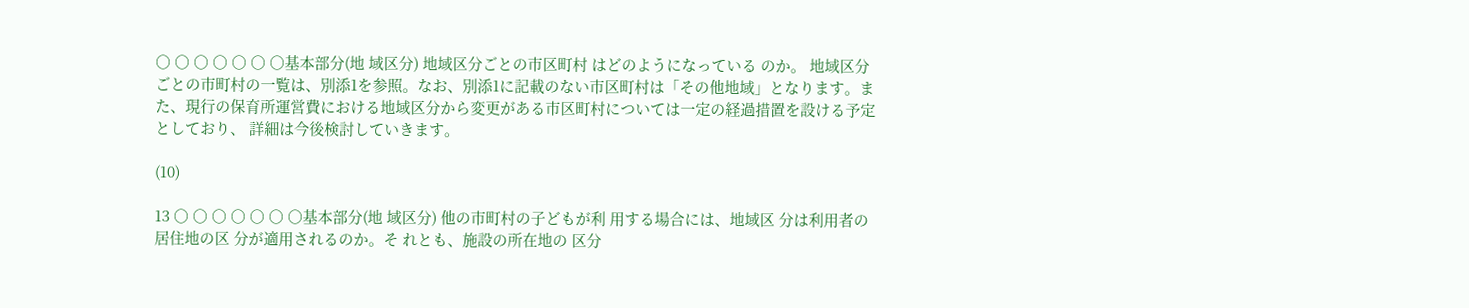○ ○ ○ ○ ○ ○ ○基本部分(地 域区分) 地域区分ごとの市区町村 はどのようになっている のか。 地域区分ごとの市町村の一覧は、別添1を参照。なお、別添1に記載のない市区町村は「その他地域」となります。ま た、現行の保育所運営費における地域区分から変更がある市区町村については一定の経過措置を設ける予定としており、 詳細は今後検討していきます。

(10)

13 ○ ○ ○ ○ ○ ○ ○基本部分(地 域区分) 他の市町村の子どもが利 用する場合には、地域区 分は利用者の居住地の区 分が適用されるのか。そ れとも、施設の所在地の 区分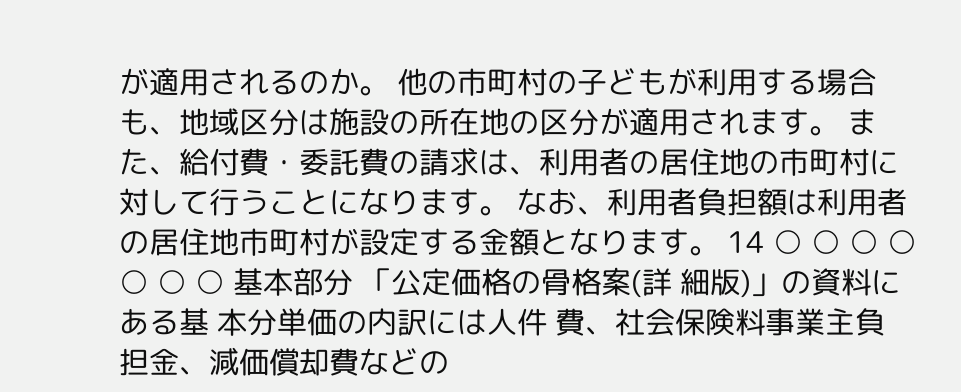が適用されるのか。 他の市町村の子どもが利用する場合も、地域区分は施設の所在地の区分が適用されます。 また、給付費・委託費の請求は、利用者の居住地の市町村に対して行うことになります。 なお、利用者負担額は利用者の居住地市町村が設定する金額となります。 14 ○ ○ ○ ○ ○ ○ ○ 基本部分 「公定価格の骨格案(詳 細版)」の資料にある基 本分単価の内訳には人件 費、社会保険料事業主負 担金、減価償却費などの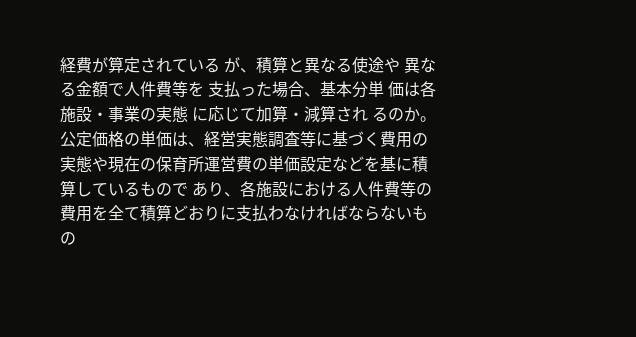経費が算定されている が、積算と異なる使途や 異なる金額で人件費等を 支払った場合、基本分単 価は各施設・事業の実態 に応じて加算・減算され るのか。 公定価格の単価は、経営実態調査等に基づく費用の実態や現在の保育所運営費の単価設定などを基に積算しているもので あり、各施設における人件費等の費用を全て積算どおりに支払わなければならないもの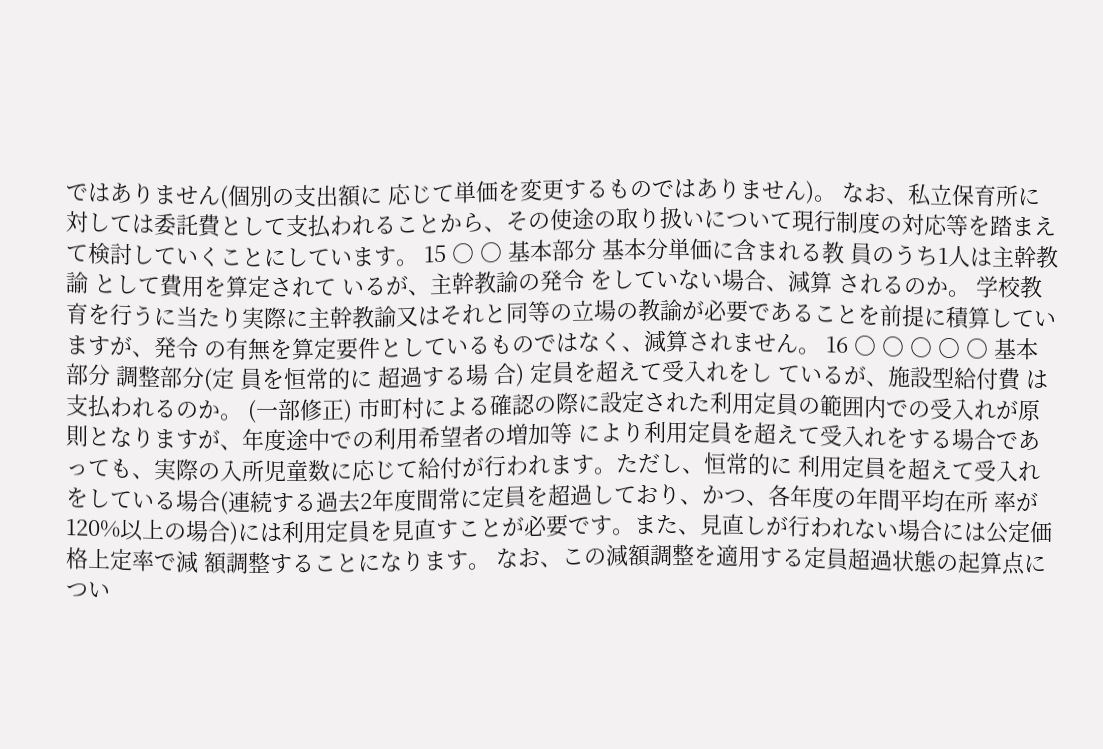ではありません(個別の支出額に 応じて単価を変更するものではありません)。 なお、私立保育所に対しては委託費として支払われることから、その使途の取り扱いについて現行制度の対応等を踏まえ て検討していくことにしています。 15 ○ ○ 基本部分 基本分単価に含まれる教 員のうち1人は主幹教諭 として費用を算定されて いるが、主幹教諭の発令 をしていない場合、減算 されるのか。 学校教育を行うに当たり実際に主幹教諭又はそれと同等の立場の教諭が必要であることを前提に積算していますが、発令 の有無を算定要件としているものではなく、減算されません。 16 ○ ○ ○ ○ ○ 基本部分 調整部分(定 員を恒常的に 超過する場 合) 定員を超えて受入れをし ているが、施設型給付費 は支払われるのか。 (一部修正) 市町村による確認の際に設定された利用定員の範囲内での受入れが原則となりますが、年度途中での利用希望者の増加等 により利用定員を超えて受入れをする場合であっても、実際の入所児童数に応じて給付が行われます。ただし、恒常的に 利用定員を超えて受入れをしている場合(連続する過去2年度間常に定員を超過しており、かつ、各年度の年間平均在所 率が120%以上の場合)には利用定員を見直すことが必要です。また、見直しが行われない場合には公定価格上定率で減 額調整することになります。 なお、この減額調整を適用する定員超過状態の起算点につい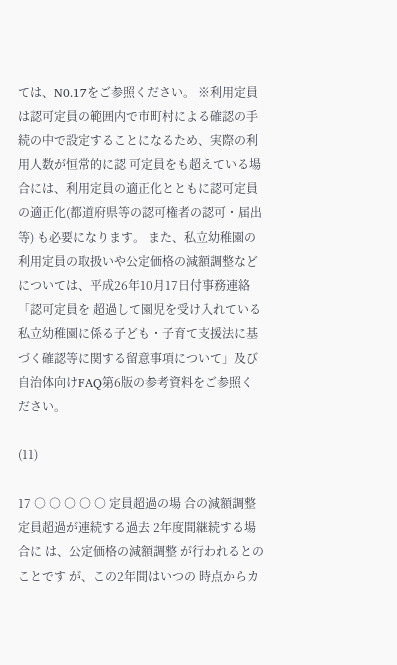ては、N0.17をご参照ください。 ※利用定員は認可定員の範囲内で市町村による確認の手続の中で設定することになるため、実際の利用人数が恒常的に認 可定員をも超えている場合には、利用定員の適正化とともに認可定員の適正化(都道府県等の認可権者の認可・届出等) も必要になります。 また、私立幼稚園の利用定員の取扱いや公定価格の減額調整などについては、平成26年10月17日付事務連絡「認可定員を 超過して園児を受け入れている私立幼稚園に係る子ども・子育て支援法に基づく確認等に関する留意事項について」及び 自治体向けFAQ第6版の参考資料をご参照ください。

(11)

17 ○ ○ ○ ○ ○ 定員超過の場 合の減額調整 定員超過が連続する過去 2年度間継続する場合に は、公定価格の減額調整 が行われるとのことです が、この2年間はいつの 時点からカ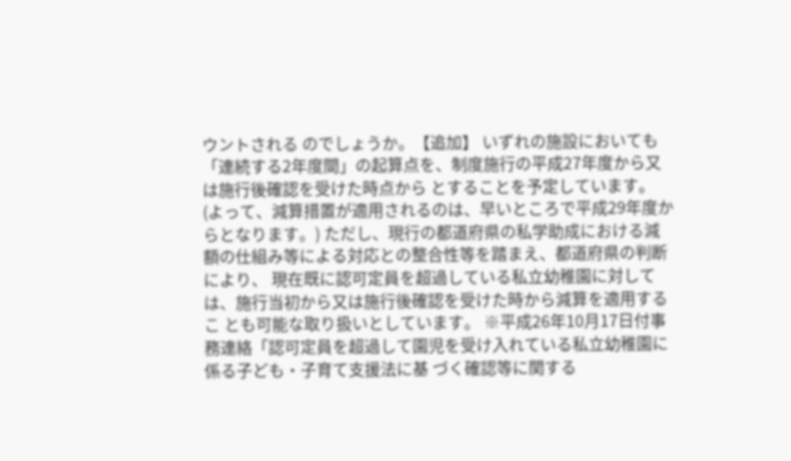ウントされる のでしょうか。【追加】 いずれの施設においても「連続する2年度間」の起算点を、制度施行の平成27年度から又は施行後確認を受けた時点から とすることを予定しています。(よって、減算措置が適用されるのは、早いところで平成29年度からとなります。) ただし、現行の都道府県の私学助成における減額の仕組み等による対応との整合性等を踏まえ、都道府県の判断により、 現在既に認可定員を超過している私立幼稚園に対しては、施行当初から又は施行後確認を受けた時から減算を適用するこ とも可能な取り扱いとしています。 ※平成26年10月17日付事務連絡「認可定員を超過して園児を受け入れている私立幼稚園に係る子ども・子育て支援法に基 づく確認等に関する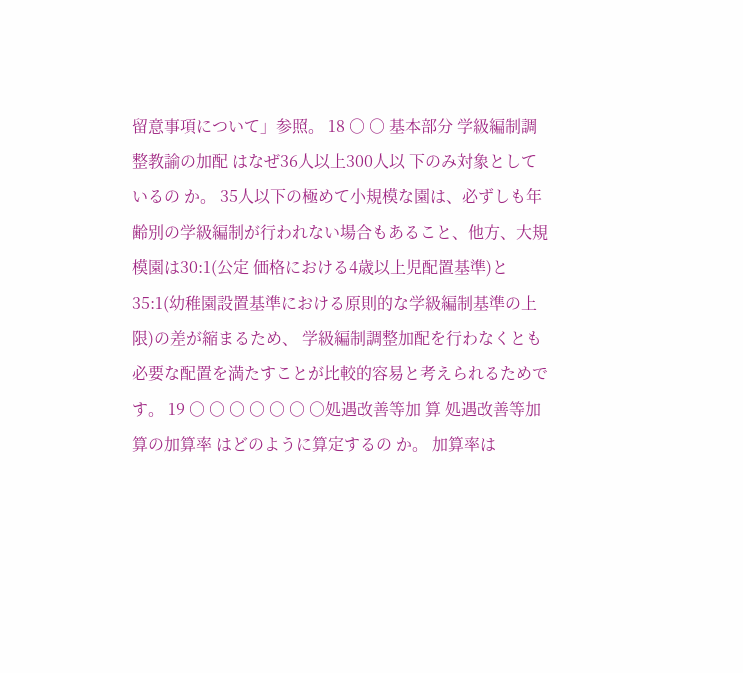留意事項について」参照。 18 ○ ○ 基本部分 学級編制調整教諭の加配 はなぜ36人以上300人以 下のみ対象としているの か。 35人以下の極めて小規模な園は、必ずしも年齢別の学級編制が行われない場合もあること、他方、大規模園は30:1(公定 価格における4歳以上児配置基準)と35:1(幼稚園設置基準における原則的な学級編制基準の上限)の差が縮まるため、 学級編制調整加配を行わなくとも必要な配置を満たすことが比較的容易と考えられるためです。 19 ○ ○ ○ ○ ○ ○ ○処遇改善等加 算 処遇改善等加算の加算率 はどのように算定するの か。 加算率は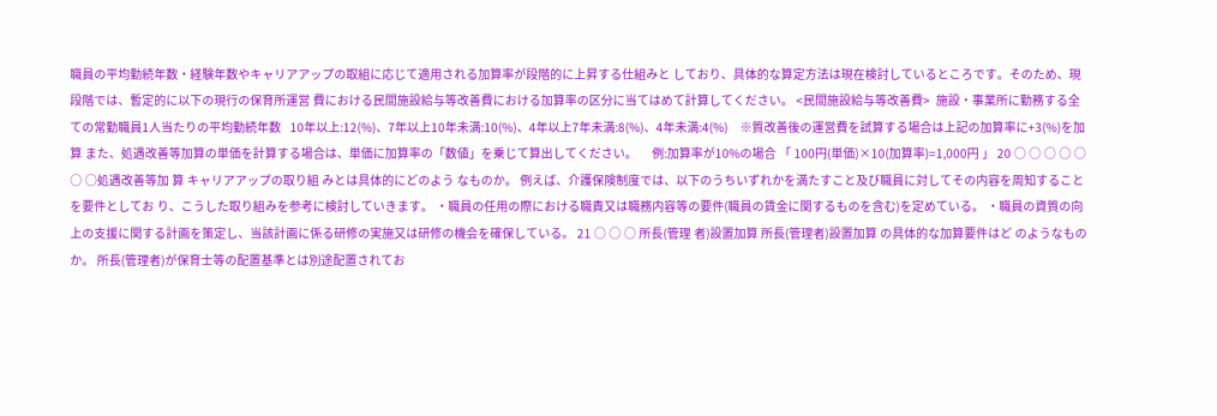職員の平均勤続年数・経験年数やキャリアアップの取組に応じて適用される加算率が段階的に上昇する仕組みと しており、具体的な算定方法は現在検討しているところです。そのため、現段階では、暫定的に以下の現行の保育所運営 費における民間施設給与等改善費における加算率の区分に当てはめて計算してください。 <民間施設給与等改善費>  施設・事業所に勤務する全ての常勤職員1人当たりの平均勤続年数   10年以上:12(%)、7年以上10年未満:10(%)、4年以上7年未満:8(%)、4年未満:4(%)    ※質改善後の運営費を試算する場合は上記の加算率に+3(%)を加算 また、処遇改善等加算の単価を計算する場合は、単価に加算率の「数値」を乗じて算出してください。     例:加算率が10%の場合 「 100円(単価)×10(加算率)=1,000円 」 20 ○ ○ ○ ○ ○ ○ ○処遇改善等加 算 キャリアアップの取り組 みとは具体的にどのよう なものか。 例えば、介護保険制度では、以下のうちいずれかを満たすこと及び職員に対してその内容を周知することを要件としてお り、こうした取り組みを参考に検討していきます。 ・職員の任用の際における職責又は職務内容等の要件(職員の賃金に関するものを含む)を定めている。 ・職員の資質の向上の支援に関する計画を策定し、当該計画に係る研修の実施又は研修の機会を確保している。 21 ○ ○ ○ 所長(管理 者)設置加算 所長(管理者)設置加算 の具体的な加算要件はど のようなものか。 所長(管理者)が保育士等の配置基準とは別途配置されてお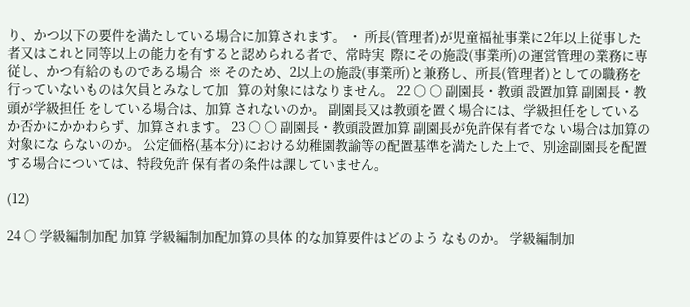り、かつ以下の要件を満たしている場合に加算されます。 ・ 所長(管理者)が児童福祉事業に2年以上従事した者又はこれと同等以上の能力を有すると認められる者で、常時実  際にその施設(事業所)の運営管理の業務に専従し、かつ有給のものである場合  ※ そのため、2以上の施設(事業所)と兼務し、所長(管理者)としての職務を行っていないものは欠員とみなして加   算の対象にはなりません。 22 ○ ○ 副園長・教頭 設置加算 副園長・教頭が学級担任 をしている場合は、加算 されないのか。 副園長又は教頭を置く場合には、学級担任をしているか否かにかかわらず、加算されます。 23 ○ ○ 副園長・教頭設置加算 副園長が免許保有者でな い場合は加算の対象にな らないのか。 公定価格(基本分)における幼稚園教諭等の配置基準を満たした上で、別途副園長を配置する場合については、特段免許 保有者の条件は課していません。

(12)

24 ○ 学級編制加配 加算 学級編制加配加算の具体 的な加算要件はどのよう なものか。 学級編制加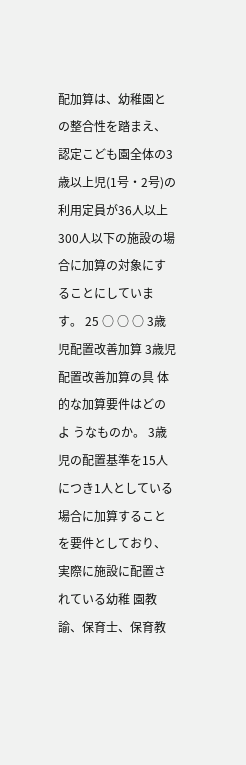配加算は、幼稚園との整合性を踏まえ、認定こども園全体の3歳以上児(1号・2号)の利用定員が36人以上 300人以下の施設の場合に加算の対象にすることにしています。 25 ○ ○ ○ 3歳児配置改善加算 3歳児配置改善加算の具 体的な加算要件はどのよ うなものか。 3歳児の配置基準を15人につき1人としている場合に加算することを要件としており、実際に施設に配置されている幼稚 園教諭、保育士、保育教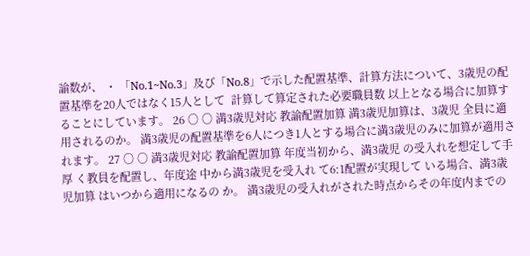諭数が、 ・ 「No.1~No.3」及び「No.8」で示した配置基準、計算方法について、3歳児の配置基準を20人ではなく15人として  計算して算定された必要職員数 以上となる場合に加算することにしています。 26 ○ ○ 満3歳児対応 教諭配置加算 満3歳児加算は、3歳児 全員に適用されるのか。 満3歳児の配置基準を6人につき1人とする場合に満3歳児のみに加算が適用されます。 27 ○ ○ 満3歳児対応 教諭配置加算 年度当初から、満3歳児 の受入れを想定して手厚 く教員を配置し、年度途 中から満3歳児を受入れ て6:1配置が実現して いる場合、満3歳児加算 はいつから適用になるの か。 満3歳児の受入れがされた時点からその年度内までの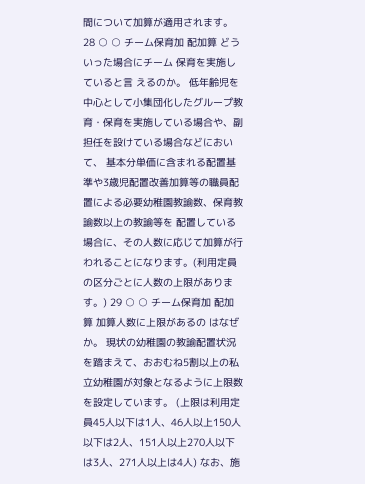間について加算が適用されます。 28 ○ ○ チーム保育加 配加算 どういった場合にチーム 保育を実施していると言 えるのか。 低年齢児を中心として小集団化したグループ教育・保育を実施している場合や、副担任を設けている場合などにおいて、 基本分単価に含まれる配置基準や3歳児配置改善加算等の職員配置による必要幼稚園教諭数、保育教諭数以上の教諭等を 配置している場合に、その人数に応じて加算が行われることになります。(利用定員の区分ごとに人数の上限がありま す。) 29 ○ ○ チーム保育加 配加算 加算人数に上限があるの はなぜか。 現状の幼稚園の教諭配置状況を踏まえて、おおむね5割以上の私立幼稚園が対象となるように上限数を設定しています。 (上限は利用定員45人以下は1人、46人以上150人以下は2人、151人以上270人以下は3人、271人以上は4人) なお、施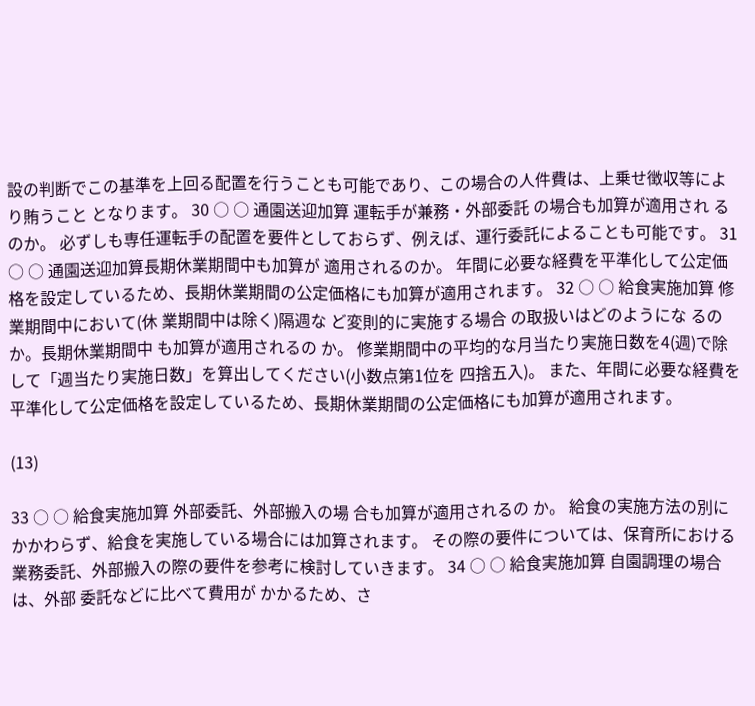設の判断でこの基準を上回る配置を行うことも可能であり、この場合の人件費は、上乗せ徴収等により賄うこと となります。 30 ○ ○ 通園送迎加算 運転手が兼務・外部委託 の場合も加算が適用され るのか。 必ずしも専任運転手の配置を要件としておらず、例えば、運行委託によることも可能です。 31 ○ ○ 通園送迎加算長期休業期間中も加算が 適用されるのか。 年間に必要な経費を平準化して公定価格を設定しているため、長期休業期間の公定価格にも加算が適用されます。 32 ○ ○ 給食実施加算 修業期間中において(休 業期間中は除く)隔週な ど変則的に実施する場合 の取扱いはどのようにな るのか。長期休業期間中 も加算が適用されるの か。 修業期間中の平均的な月当たり実施日数を4(週)で除して「週当たり実施日数」を算出してください(小数点第1位を 四捨五入)。 また、年間に必要な経費を平準化して公定価格を設定しているため、長期休業期間の公定価格にも加算が適用されます。

(13)

33 ○ ○ 給食実施加算 外部委託、外部搬入の場 合も加算が適用されるの か。 給食の実施方法の別にかかわらず、給食を実施している場合には加算されます。 その際の要件については、保育所における業務委託、外部搬入の際の要件を参考に検討していきます。 34 ○ ○ 給食実施加算 自園調理の場合は、外部 委託などに比べて費用が かかるため、さ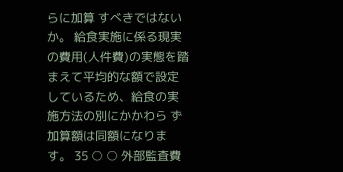らに加算 すべきではないか。 給食実施に係る現実の費用(人件費)の実態を踏まえて平均的な額で設定しているため、給食の実施方法の別にかかわら ず加算額は同額になります。 35 ○ ○ 外部監査費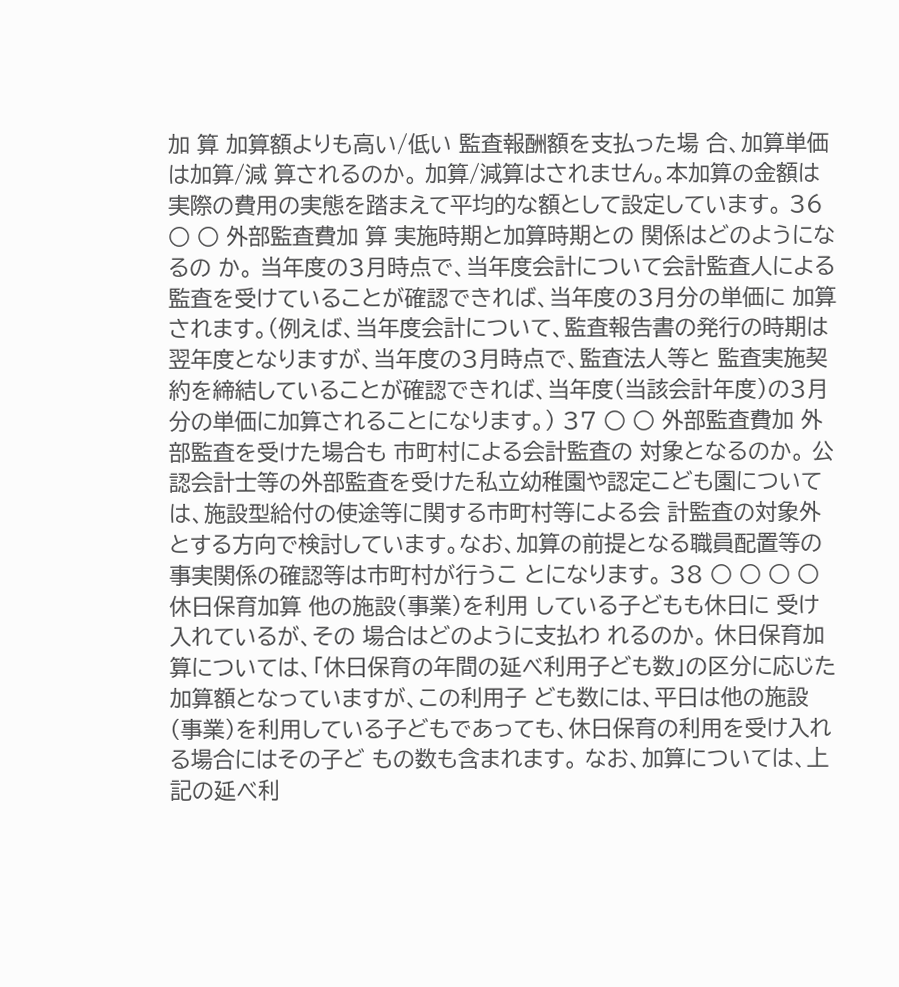加 算 加算額よりも高い/低い 監査報酬額を支払った場 合、加算単価は加算/減 算されるのか。 加算/減算はされません。本加算の金額は実際の費用の実態を踏まえて平均的な額として設定しています。 36 ○ ○ 外部監査費加 算 実施時期と加算時期との 関係はどのようになるの か。 当年度の3月時点で、当年度会計について会計監査人による監査を受けていることが確認できれば、当年度の3月分の単価に 加算されます。(例えば、当年度会計について、監査報告書の発行の時期は翌年度となりますが、当年度の3月時点で、監査法人等と 監査実施契約を締結していることが確認できれば、当年度(当該会計年度)の3月分の単価に加算されることになります。) 37 ○ ○ 外部監査費加 外部監査を受けた場合も 市町村による会計監査の 対象となるのか。 公認会計士等の外部監査を受けた私立幼稚園や認定こども園については、施設型給付の使途等に関する市町村等による会 計監査の対象外とする方向で検討しています。なお、加算の前提となる職員配置等の事実関係の確認等は市町村が行うこ とになります。 38 ○ ○ ○ ○ 休日保育加算 他の施設(事業)を利用 している子どもも休日に 受け入れているが、その 場合はどのように支払わ れるのか。 休日保育加算については、「休日保育の年間の延べ利用子ども数」の区分に応じた加算額となっていますが、この利用子 ども数には、平日は他の施設(事業)を利用している子どもであっても、休日保育の利用を受け入れる場合にはその子ど もの数も含まれます。 なお、加算については、上記の延べ利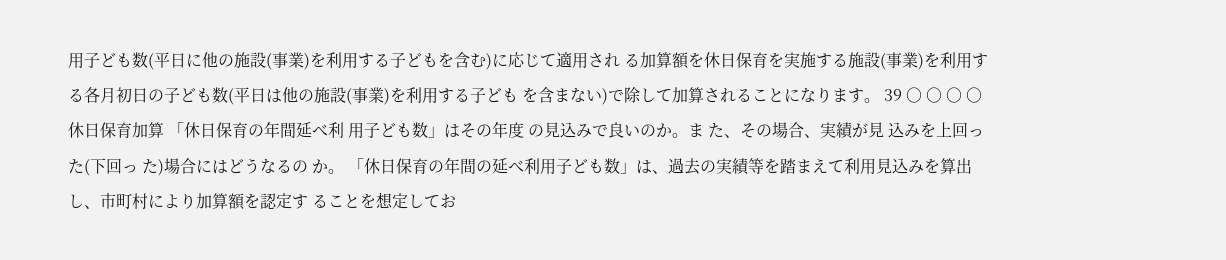用子ども数(平日に他の施設(事業)を利用する子どもを含む)に応じて適用され る加算額を休日保育を実施する施設(事業)を利用する各月初日の子ども数(平日は他の施設(事業)を利用する子ども を含まない)で除して加算されることになります。 39 ○ ○ ○ ○ 休日保育加算 「休日保育の年間延べ利 用子ども数」はその年度 の見込みで良いのか。ま た、その場合、実績が見 込みを上回った(下回っ た)場合にはどうなるの か。 「休日保育の年間の延べ利用子ども数」は、過去の実績等を踏まえて利用見込みを算出し、市町村により加算額を認定す ることを想定してお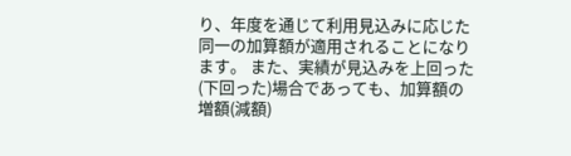り、年度を通じて利用見込みに応じた同一の加算額が適用されることになります。 また、実績が見込みを上回った(下回った)場合であっても、加算額の増額(減額)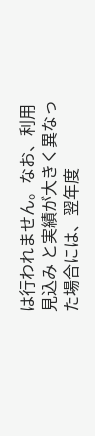は行われません。なお、利用見込み と実績が大きく異なった場合には、翌年度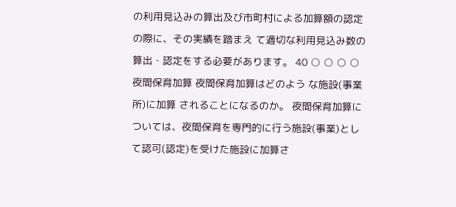の利用見込みの算出及び市町村による加算額の認定の際に、その実績を踏まえ て適切な利用見込み数の算出・認定をする必要があります。 40 ○ ○ ○ ○ 夜間保育加算 夜間保育加算はどのよう な施設(事業所)に加算 されることになるのか。 夜間保育加算については、夜間保育を専門的に行う施設(事業)として認可(認定)を受けた施設に加算さ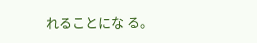れることにな る。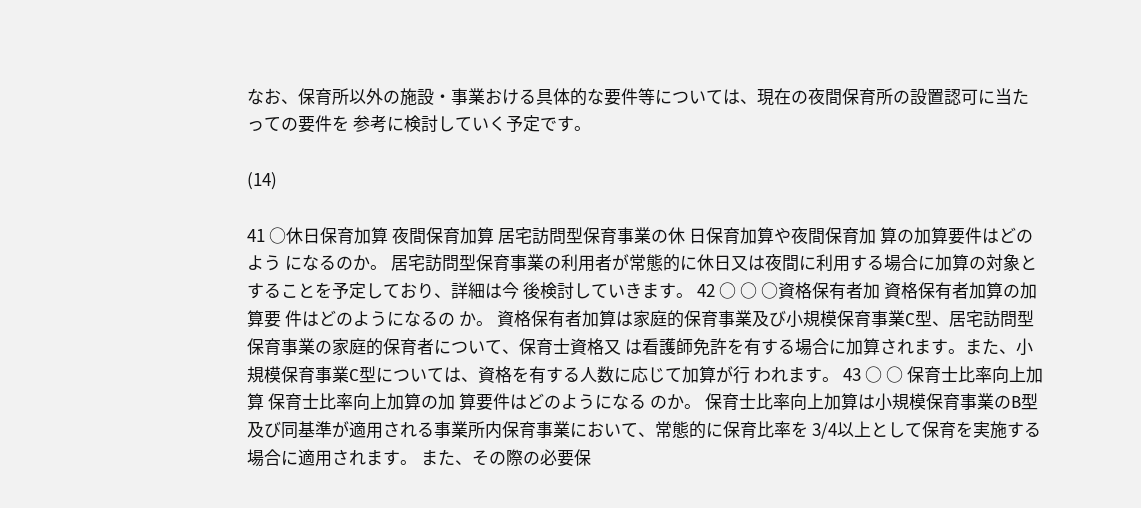なお、保育所以外の施設・事業おける具体的な要件等については、現在の夜間保育所の設置認可に当たっての要件を 参考に検討していく予定です。

(14)

41 ○休日保育加算 夜間保育加算 居宅訪問型保育事業の休 日保育加算や夜間保育加 算の加算要件はどのよう になるのか。 居宅訪問型保育事業の利用者が常態的に休日又は夜間に利用する場合に加算の対象とすることを予定しており、詳細は今 後検討していきます。 42 ○ ○ ○資格保有者加 資格保有者加算の加算要 件はどのようになるの か。 資格保有者加算は家庭的保育事業及び小規模保育事業C型、居宅訪問型保育事業の家庭的保育者について、保育士資格又 は看護師免許を有する場合に加算されます。また、小規模保育事業C型については、資格を有する人数に応じて加算が行 われます。 43 ○ ○ 保育士比率向上加算 保育士比率向上加算の加 算要件はどのようになる のか。 保育士比率向上加算は小規模保育事業のB型及び同基準が適用される事業所内保育事業において、常態的に保育比率を 3/4以上として保育を実施する場合に適用されます。 また、その際の必要保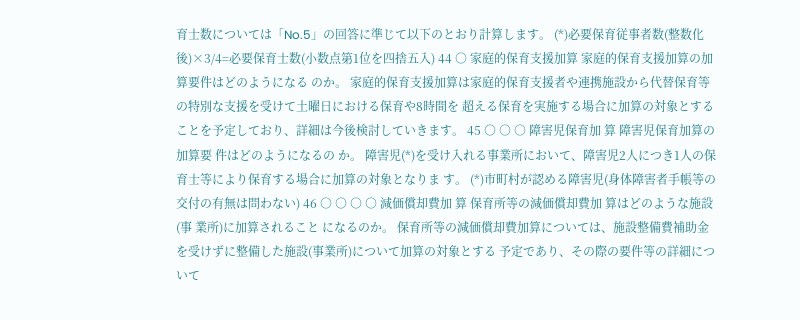育士数については「No.5」の回答に準じて以下のとおり計算します。 (*)必要保育従事者数(整数化後)×3/4=必要保育士数(小数点第1位を四捨五入) 44 ○ 家庭的保育支援加算 家庭的保育支援加算の加 算要件はどのようになる のか。 家庭的保育支援加算は家庭的保育支援者や連携施設から代替保育等の特別な支援を受けて土曜日における保育や8時間を 超える保育を実施する場合に加算の対象とすることを予定しており、詳細は今後検討していきます。 45 ○ ○ ○ 障害児保育加 算 障害児保育加算の加算要 件はどのようになるの か。 障害児(*)を受け入れる事業所において、障害児2人につき1人の保育士等により保育する場合に加算の対象となりま す。 (*)市町村が認める障害児(身体障害者手帳等の交付の有無は問わない) 46 ○ ○ ○ ○ 減価償却費加 算 保育所等の減価償却費加 算はどのような施設(事 業所)に加算されること になるのか。 保育所等の減価償却費加算については、施設整備費補助金を受けずに整備した施設(事業所)について加算の対象とする 予定であり、その際の要件等の詳細について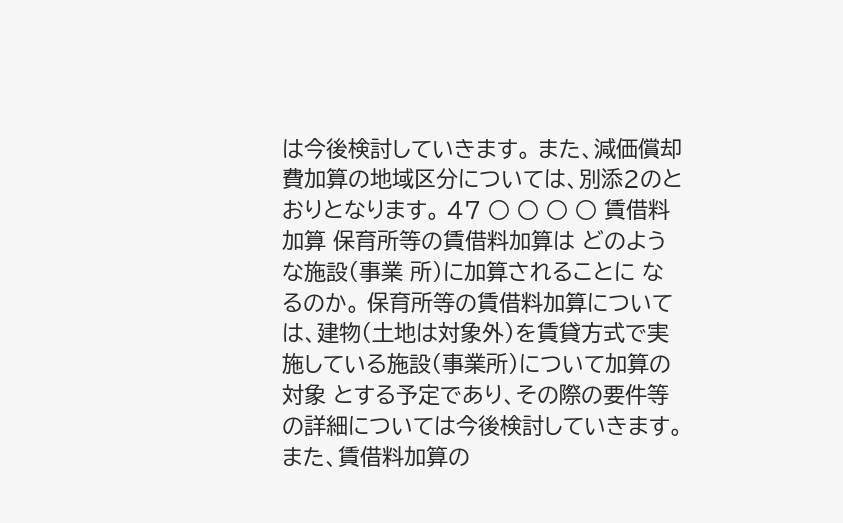は今後検討していきます。 また、減価償却費加算の地域区分については、別添2のとおりとなります。 47 ○ ○ ○ ○ 賃借料加算 保育所等の賃借料加算は どのような施設(事業 所)に加算されることに なるのか。 保育所等の賃借料加算については、建物(土地は対象外)を賃貸方式で実施している施設(事業所)について加算の対象 とする予定であり、その際の要件等の詳細については今後検討していきます。 また、賃借料加算の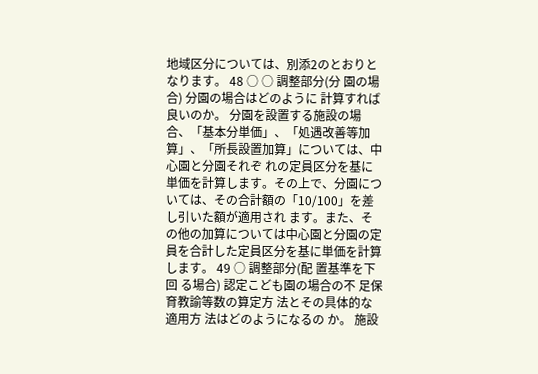地域区分については、別添2のとおりとなります。 48 ○ ○ 調整部分(分 園の場合) 分園の場合はどのように 計算すれば良いのか。 分園を設置する施設の場合、「基本分単価」、「処遇改善等加算」、「所長設置加算」については、中心園と分園それぞ れの定員区分を基に単価を計算します。その上で、分園については、その合計額の「10/100」を差し引いた額が適用され ます。また、その他の加算については中心園と分園の定員を合計した定員区分を基に単価を計算します。 49 ○ 調整部分(配 置基準を下回 る場合) 認定こども園の場合の不 足保育教諭等数の算定方 法とその具体的な適用方 法はどのようになるの か。 施設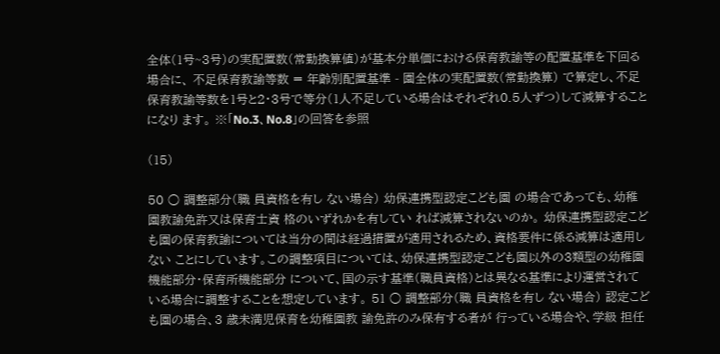全体(1号~3号)の実配置数(常勤換算値)が基本分単価における保育教諭等の配置基準を下回る場合に、 不足保育教諭等数 = 年齢別配置基準 - 園全体の実配置数(常勤換算) で算定し、不足保育教諭等数を1号と2・3号で等分(1人不足している場合はそれぞれ0.5人ずつ)して減算することになり ます。 ※「No.3、No.8」の回答を参照

(15)

50 ○ 調整部分(職 員資格を有し ない場合) 幼保連携型認定こども園 の場合であっても、幼稚 園教諭免許又は保育士資 格のいずれかを有してい れば減算されないのか。 幼保連携型認定こども園の保育教諭については当分の間は経過措置が適用されるため、資格要件に係る減算は適用しない ことにしています。この調整項目については、幼保連携型認定こども園以外の3類型の幼稚園機能部分・保育所機能部分 について、国の示す基準(職員資格)とは異なる基準により運営されている場合に調整することを想定しています。 51 ○ 調整部分(職 員資格を有し ない場合) 認定こども園の場合、3 歳未満児保育を幼稚園教 諭免許のみ保有する者が 行っている場合や、学級 担任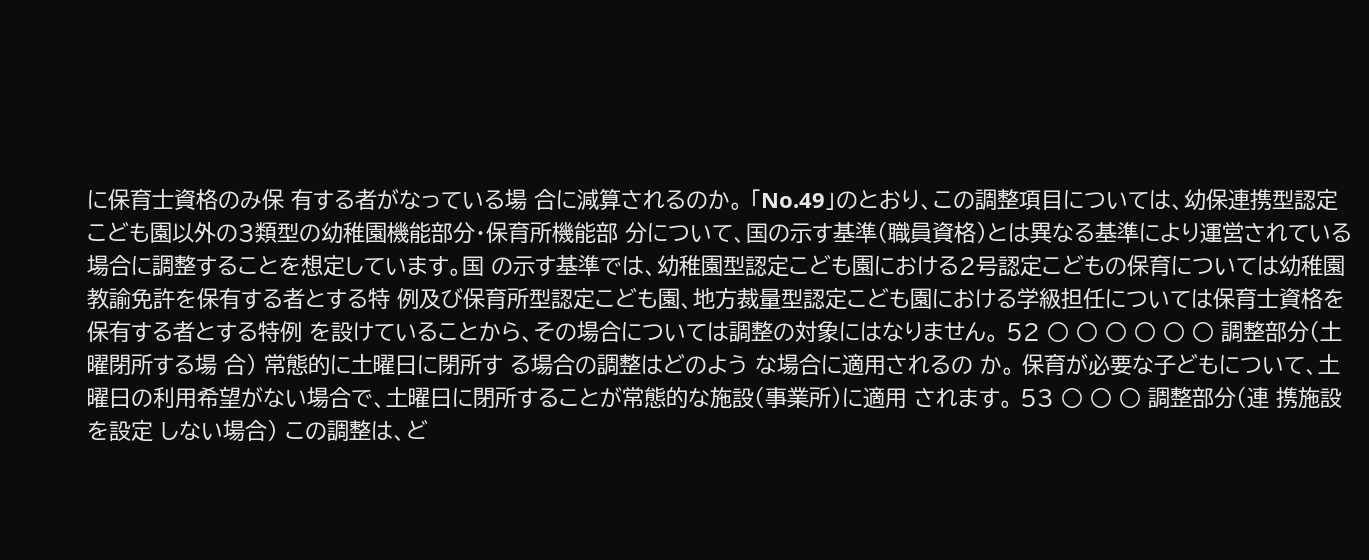に保育士資格のみ保 有する者がなっている場 合に減算されるのか。 「No.49」のとおり、この調整項目については、幼保連携型認定こども園以外の3類型の幼稚園機能部分・保育所機能部 分について、国の示す基準(職員資格)とは異なる基準により運営されている場合に調整することを想定しています。国 の示す基準では、幼稚園型認定こども園における2号認定こどもの保育については幼稚園教諭免許を保有する者とする特 例及び保育所型認定こども園、地方裁量型認定こども園における学級担任については保育士資格を保有する者とする特例 を設けていることから、その場合については調整の対象にはなりません。 52 ○ ○ ○ ○ ○ ○ 調整部分(土 曜閉所する場 合) 常態的に土曜日に閉所す る場合の調整はどのよう な場合に適用されるの か。 保育が必要な子どもについて、土曜日の利用希望がない場合で、土曜日に閉所することが常態的な施設(事業所)に適用 されます。 53 ○ ○ ○ 調整部分(連 携施設を設定 しない場合) この調整は、ど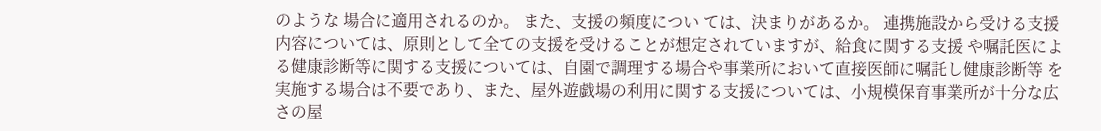のような 場合に適用されるのか。 また、支援の頻度につい ては、決まりがあるか。 連携施設から受ける支援内容については、原則として全ての支援を受けることが想定されていますが、給食に関する支援 や嘱託医による健康診断等に関する支援については、自園で調理する場合や事業所において直接医師に嘱託し健康診断等 を実施する場合は不要であり、また、屋外遊戯場の利用に関する支援については、小規模保育事業所が十分な広さの屋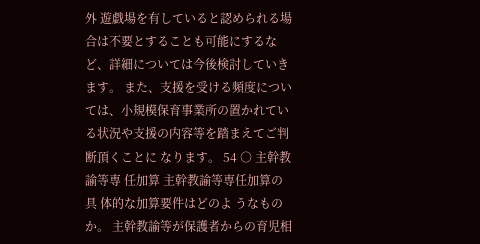外 遊戯場を有していると認められる場合は不要とすることも可能にするなど、詳細については今後検討していきます。 また、支援を受ける頻度については、小規模保育事業所の置かれている状況や支援の内容等を踏まえてご判断頂くことに なります。 54 ○ 主幹教諭等専 任加算 主幹教諭等専任加算の具 体的な加算要件はどのよ うなものか。 主幹教諭等が保護者からの育児相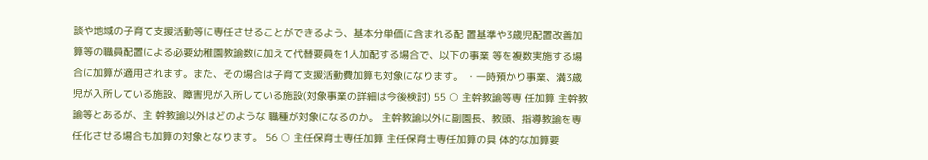談や地域の子育て支援活動等に専任させることができるよう、基本分単価に含まれる配 置基準や3歳児配置改善加算等の職員配置による必要幼稚園教諭数に加えて代替要員を1人加配する場合で、以下の事業 等を複数実施する場合に加算が適用されます。また、その場合は子育て支援活動費加算も対象になります。 ・一時預かり事業、満3歳児が入所している施設、障害児が入所している施設(対象事業の詳細は今後検討) 55 ○ 主幹教諭等専 任加算 主幹教諭等とあるが、主 幹教諭以外はどのような 職種が対象になるのか。 主幹教諭以外に副園長、教頭、指導教諭を専任化させる場合も加算の対象となります。 56 ○ 主任保育士専任加算 主任保育士専任加算の具 体的な加算要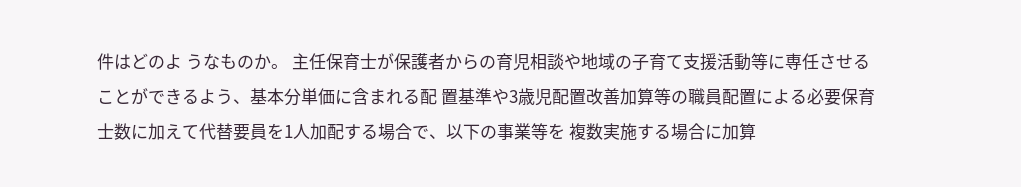件はどのよ うなものか。 主任保育士が保護者からの育児相談や地域の子育て支援活動等に専任させることができるよう、基本分単価に含まれる配 置基準や3歳児配置改善加算等の職員配置による必要保育士数に加えて代替要員を1人加配する場合で、以下の事業等を 複数実施する場合に加算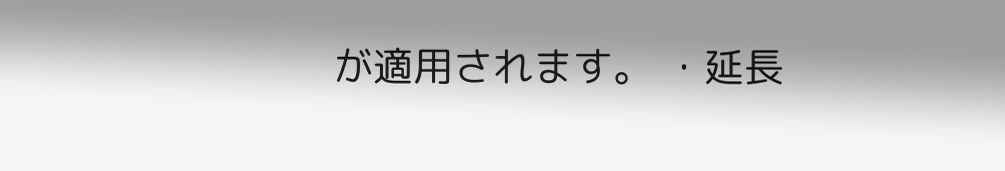が適用されます。 ・延長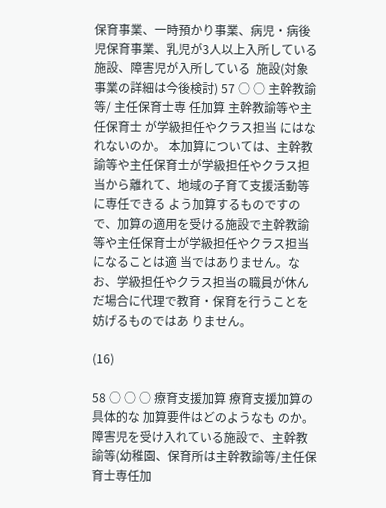保育事業、一時預かり事業、病児・病後児保育事業、乳児が3人以上入所している施設、障害児が入所している  施設(対象事業の詳細は今後検討) 57 ○ ○ 主幹教諭等/ 主任保育士専 任加算 主幹教諭等や主任保育士 が学級担任やクラス担当 にはなれないのか。 本加算については、主幹教諭等や主任保育士が学級担任やクラス担当から離れて、地域の子育て支援活動等に専任できる よう加算するものですので、加算の適用を受ける施設で主幹教諭等や主任保育士が学級担任やクラス担当になることは適 当ではありません。なお、学級担任やクラス担当の職員が休んだ場合に代理で教育・保育を行うことを妨げるものではあ りません。

(16)

58 ○ ○ ○ 療育支援加算 療育支援加算の具体的な 加算要件はどのようなも のか。 障害児を受け入れている施設で、主幹教諭等(幼稚園、保育所は主幹教諭等/主任保育士専任加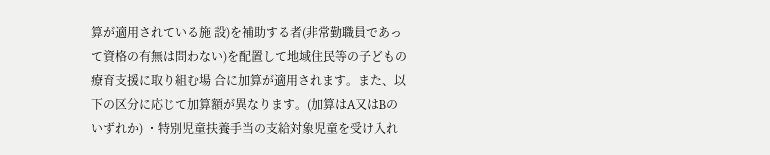算が適用されている施 設)を補助する者(非常勤職員であって資格の有無は問わない)を配置して地域住民等の子どもの療育支援に取り組む場 合に加算が適用されます。また、以下の区分に応じて加算額が異なります。(加算はA又はBのいずれか) ・特別児童扶養手当の支給対象児童を受け入れ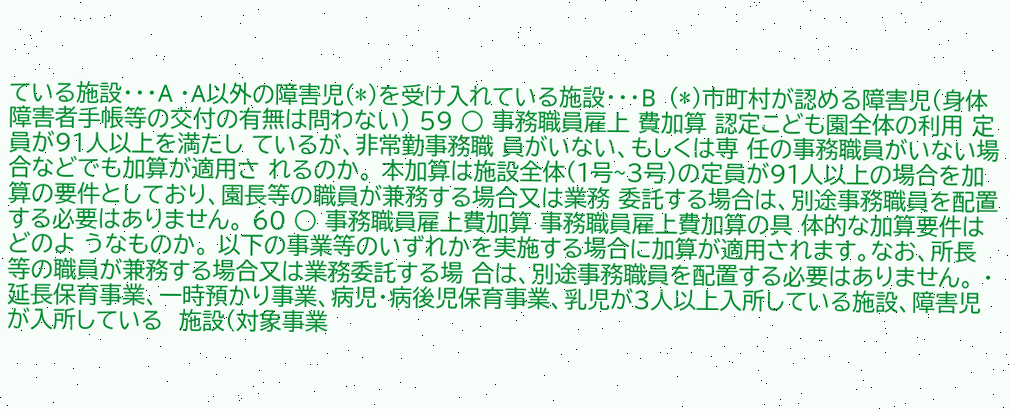ている施設・・・A ・A以外の障害児(*)を受け入れている施設・・・B  (*)市町村が認める障害児(身体障害者手帳等の交付の有無は問わない) 59 ○ 事務職員雇上 費加算 認定こども園全体の利用 定員が91人以上を満たし ているが、非常勤事務職 員がいない、もしくは専 任の事務職員がいない場 合などでも加算が適用さ れるのか。 本加算は施設全体(1号~3号)の定員が91人以上の場合を加算の要件としており、園長等の職員が兼務する場合又は業務 委託する場合は、別途事務職員を配置する必要はありません。 60 ○ 事務職員雇上費加算 事務職員雇上費加算の具 体的な加算要件はどのよ うなものか。 以下の事業等のいずれかを実施する場合に加算が適用されます。なお、所長等の職員が兼務する場合又は業務委託する場 合は、別途事務職員を配置する必要はありません。 ・延長保育事業、一時預かり事業、病児・病後児保育事業、乳児が3人以上入所している施設、障害児が入所している  施設(対象事業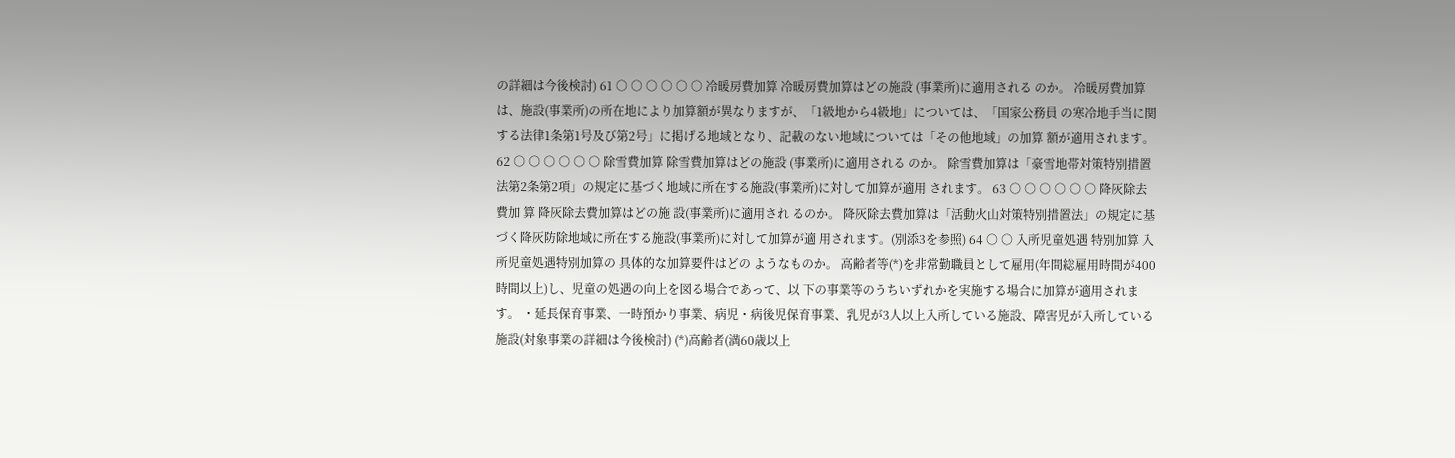の詳細は今後検討) 61 ○ ○ ○ ○ ○ ○ 冷暖房費加算 冷暖房費加算はどの施設 (事業所)に適用される のか。 冷暖房費加算は、施設(事業所)の所在地により加算額が異なりますが、「1級地から4級地」については、「国家公務員 の寒冷地手当に関する法律1条第1号及び第2号」に掲げる地域となり、記載のない地域については「その他地域」の加算 額が適用されます。 62 ○ ○ ○ ○ ○ ○ 除雪費加算 除雪費加算はどの施設 (事業所)に適用される のか。 除雪費加算は「豪雪地帯対策特別措置法第2条第2項」の規定に基づく地域に所在する施設(事業所)に対して加算が適用 されます。 63 ○ ○ ○ ○ ○ ○ 降灰除去費加 算 降灰除去費加算はどの施 設(事業所)に適用され るのか。 降灰除去費加算は「活動火山対策特別措置法」の規定に基づく降灰防除地域に所在する施設(事業所)に対して加算が適 用されます。(別添3を参照) 64 ○ ○ 入所児童処遇 特別加算 入所児童処遇特別加算の 具体的な加算要件はどの ようなものか。 高齢者等(*)を非常勤職員として雇用(年間総雇用時間が400時間以上)し、児童の処遇の向上を図る場合であって、以 下の事業等のうちいずれかを実施する場合に加算が適用されます。 ・延長保育事業、一時預かり事業、病児・病後児保育事業、乳児が3人以上入所している施設、障害児が入所している  施設(対象事業の詳細は今後検討) (*)高齢者(満60歳以上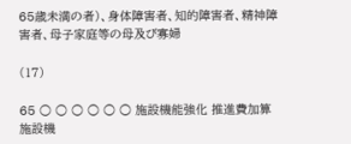65歳未満の者)、身体障害者、知的障害者、精神障害者、母子家庭等の母及び寡婦

(17)

65 ○ ○ ○ ○ ○ ○ 施設機能強化 推進費加算 施設機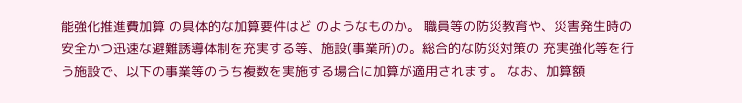能強化推進費加算 の具体的な加算要件はど のようなものか。 職員等の防災教育や、災害発生時の安全かつ迅速な避難誘導体制を充実する等、施設(事業所)の。総合的な防災対策の 充実強化等を行う施設で、以下の事業等のうち複数を実施する場合に加算が適用されます。 なお、加算額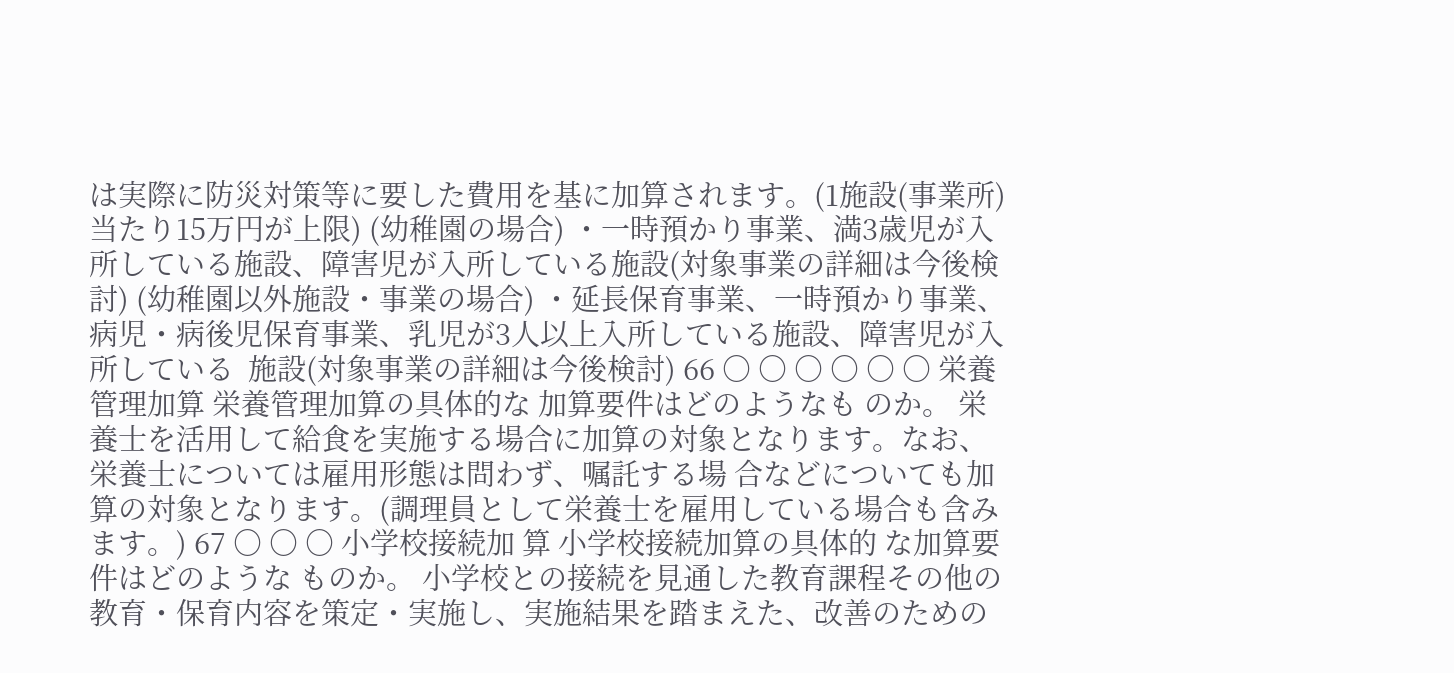は実際に防災対策等に要した費用を基に加算されます。(1施設(事業所)当たり15万円が上限) (幼稚園の場合) ・一時預かり事業、満3歳児が入所している施設、障害児が入所している施設(対象事業の詳細は今後検討) (幼稚園以外施設・事業の場合) ・延長保育事業、一時預かり事業、病児・病後児保育事業、乳児が3人以上入所している施設、障害児が入所している  施設(対象事業の詳細は今後検討) 66 ○ ○ ○ ○ ○ ○ 栄養管理加算 栄養管理加算の具体的な 加算要件はどのようなも のか。 栄養士を活用して給食を実施する場合に加算の対象となります。なお、栄養士については雇用形態は問わず、嘱託する場 合などについても加算の対象となります。(調理員として栄養士を雇用している場合も含みます。) 67 ○ ○ ○ 小学校接続加 算 小学校接続加算の具体的 な加算要件はどのような ものか。 小学校との接続を見通した教育課程その他の教育・保育内容を策定・実施し、実施結果を踏まえた、改善のための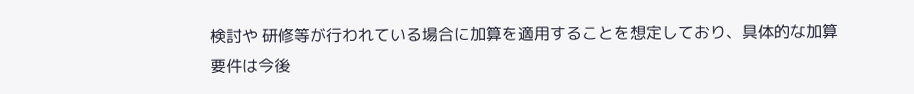検討や 研修等が行われている場合に加算を適用することを想定しており、具体的な加算要件は今後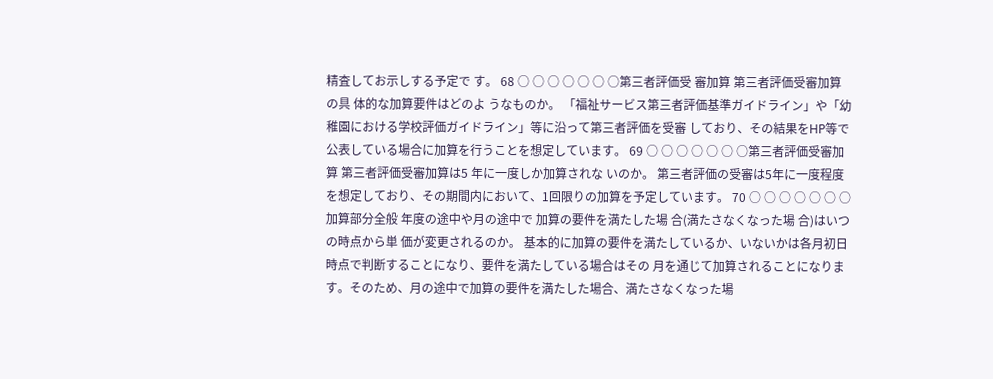精査してお示しする予定で す。 68 ○ ○ ○ ○ ○ ○ ○第三者評価受 審加算 第三者評価受審加算の具 体的な加算要件はどのよ うなものか。 「福祉サービス第三者評価基準ガイドライン」や「幼稚園における学校評価ガイドライン」等に沿って第三者評価を受審 しており、その結果をHP等で公表している場合に加算を行うことを想定しています。 69 ○ ○ ○ ○ ○ ○ ○第三者評価受審加算 第三者評価受審加算は5 年に一度しか加算されな いのか。 第三者評価の受審は5年に一度程度を想定しており、その期間内において、1回限りの加算を予定しています。 70 ○ ○ ○ ○ ○ ○ ○ 加算部分全般 年度の途中や月の途中で 加算の要件を満たした場 合(満たさなくなった場 合)はいつの時点から単 価が変更されるのか。 基本的に加算の要件を満たしているか、いないかは各月初日時点で判断することになり、要件を満たしている場合はその 月を通じて加算されることになります。そのため、月の途中で加算の要件を満たした場合、満たさなくなった場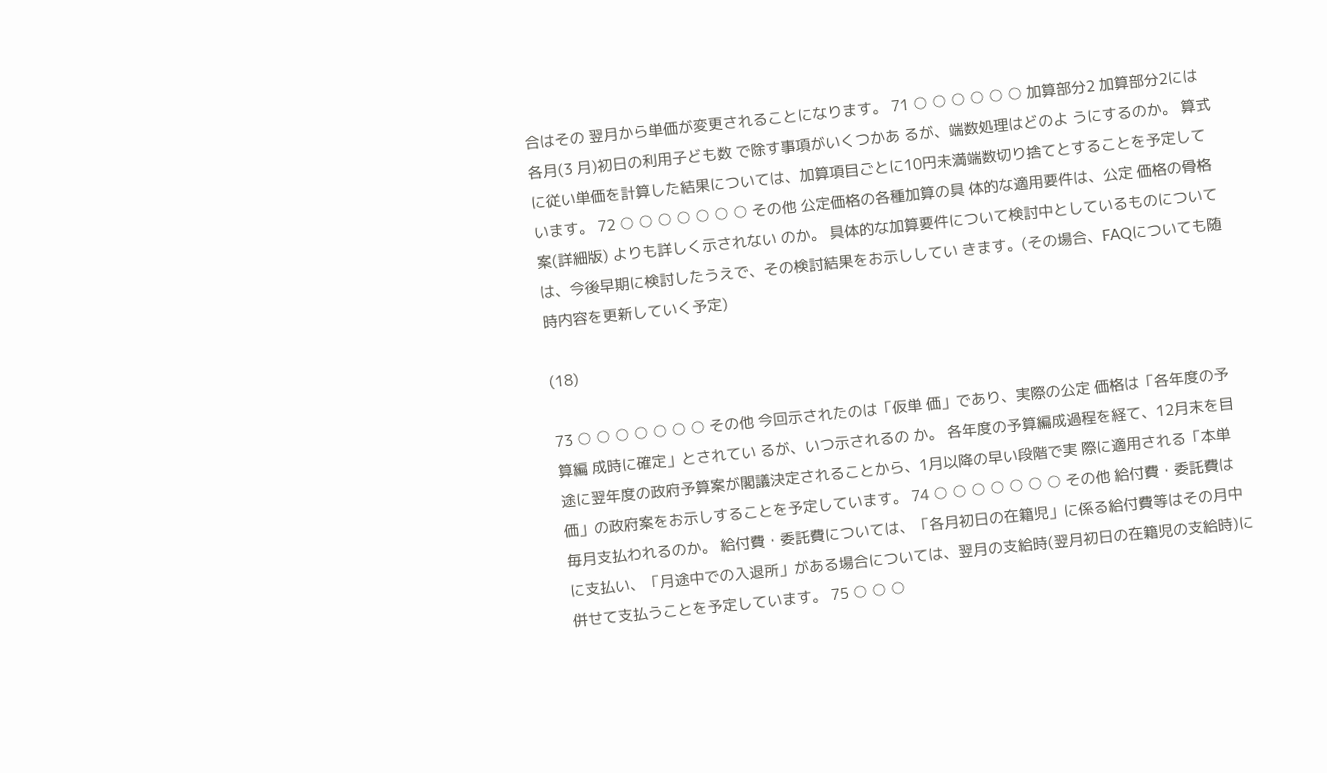合はその 翌月から単価が変更されることになります。 71 ○ ○ ○ ○ ○ ○ 加算部分2 加算部分2には各月(3 月)初日の利用子ども数 で除す事項がいくつかあ るが、端数処理はどのよ うにするのか。 算式に従い単価を計算した結果については、加算項目ごとに10円未満端数切り捨てとすることを予定しています。 72 ○ ○ ○ ○ ○ ○ ○ その他 公定価格の各種加算の具 体的な適用要件は、公定 価格の骨格案(詳細版) よりも詳しく示されない のか。 具体的な加算要件について検討中としているものについては、今後早期に検討したうえで、その検討結果をお示ししてい きます。(その場合、FAQについても随時内容を更新していく予定)

(18)

73 ○ ○ ○ ○ ○ ○ ○ その他 今回示されたのは「仮単 価」であり、実際の公定 価格は「各年度の予算編 成時に確定」とされてい るが、いつ示されるの か。 各年度の予算編成過程を経て、12月末を目途に翌年度の政府予算案が閣議決定されることから、1月以降の早い段階で実 際に適用される「本単価」の政府案をお示しすることを予定しています。 74 ○ ○ ○ ○ ○ ○ ○ その他 給付費・委託費は毎月支払われるのか。 給付費・委託費については、「各月初日の在籍児」に係る給付費等はその月中に支払い、「月途中での入退所」がある場合については、翌月の支給時(翌月初日の在籍児の支給時)に併せて支払うことを予定しています。 75 ○ ○ ○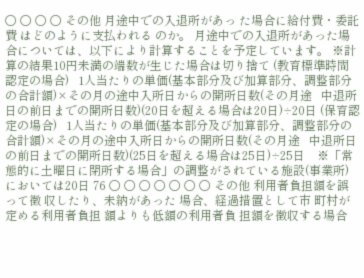○ ○ ○ ○ その他 月途中での入退所があっ た場合に給付費・委託費 はどのように支払われる のか。 月途中での入退所があった場合については、以下により計算することを予定しています。 ※計算の結果10円未満の端数が生じた場合は切り捨て (教育標準時間認定の場合)   1人当たりの単価(基本部分及び加算部分、調整部分の合計額)×その月の途中入所日からの開所日数(その月途   中退所日の前日までの開所日数)(20日を超える場合は20日)÷20日 (保育認定の場合)   1人当たりの単価(基本部分及び加算部分、調整部分の合計額)×その月の途中入所日からの開所日数(その月途   中退所日の前日までの開所日数)(25日を超える場合は25日)÷25日    ※「常態的に土曜日に閉所する場合」の調整がされている施設(事業所)においては20日 76 ○ ○ ○ ○ ○ ○ ○ その他 利用者負担額を誤って徴 収したり、未納があった 場合、経過措置として市 町村が定める利用者負担 額よりも低額の利用者負 担額を徴収する場合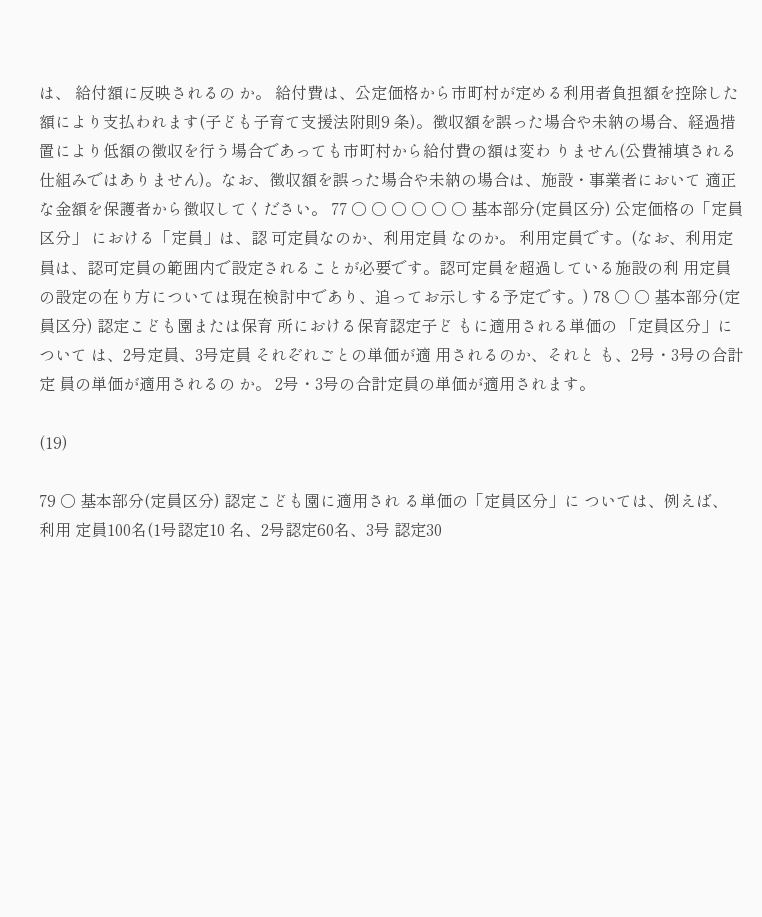は、 給付額に反映されるの か。 給付費は、公定価格から市町村が定める利用者負担額を控除した額により支払われます(子ども子育て支援法附則9 条)。徴収額を誤った場合や未納の場合、経過措置により低額の徴収を行う場合であっても市町村から給付費の額は変わ りません(公費補填される仕組みではありません)。なお、徴収額を誤った場合や未納の場合は、施設・事業者において 適正な金額を保護者から徴収してください。 77 ○ ○ ○ ○ ○ ○ 基本部分(定員区分) 公定価格の「定員区分」 における「定員」は、認 可定員なのか、利用定員 なのか。 利用定員です。(なお、利用定員は、認可定員の範囲内で設定されることが必要です。認可定員を超過している施設の利 用定員の設定の在り方については現在検討中であり、追ってお示しする予定です。) 78 ○ ○ 基本部分(定員区分) 認定こども園または保育 所における保育認定子ど もに適用される単価の 「定員区分」について は、2号定員、3号定員 それぞれごとの単価が適 用されるのか、それと も、2号・3号の合計定 員の単価が適用されるの か。 2号・3号の合計定員の単価が適用されます。

(19)

79 ○ 基本部分(定員区分) 認定こども園に適用され る単価の「定員区分」に ついては、例えば、利用 定員100名(1号認定10 名、2号認定60名、3号 認定30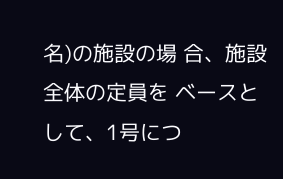名)の施設の場 合、施設全体の定員を ベースとして、1号につ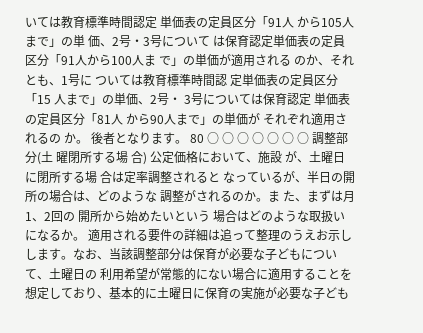いては教育標準時間認定 単価表の定員区分「91人 から105人まで」の単 価、2号・3号について は保育認定単価表の定員 区分「91人から100人ま で」の単価が適用される のか、それとも、1号に ついては教育標準時間認 定単価表の定員区分「15 人まで」の単価、2号・ 3号については保育認定 単価表の定員区分「81人 から90人まで」の単価が それぞれ適用されるの か。 後者となります。 80 ○ ○ ○ ○ ○ ○ ○ 調整部分(土 曜閉所する場 合) 公定価格において、施設 が、土曜日に閉所する場 合は定率調整されると なっているが、半日の開 所の場合は、どのような 調整がされるのか。ま た、まずは月1、2回の 開所から始めたいという 場合はどのような取扱い になるか。 適用される要件の詳細は追って整理のうえお示しします。なお、当該調整部分は保育が必要な子どもについて、土曜日の 利用希望が常態的にない場合に適用することを想定しており、基本的に土曜日に保育の実施が必要な子ども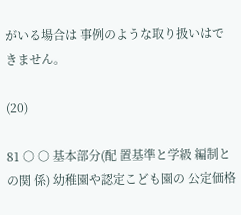がいる場合は 事例のような取り扱いはできません。

(20)

81 ○ ○ 基本部分(配 置基準と学級 編制との関 係) 幼稚園や認定こども園の 公定価格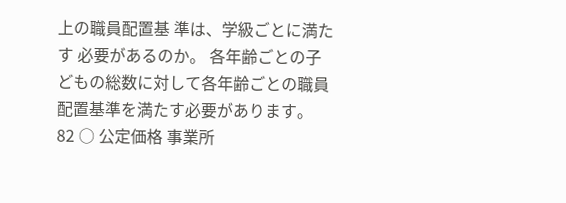上の職員配置基 準は、学級ごとに満たす 必要があるのか。 各年齢ごとの子どもの総数に対して各年齢ごとの職員配置基準を満たす必要があります。 82 ○ 公定価格 事業所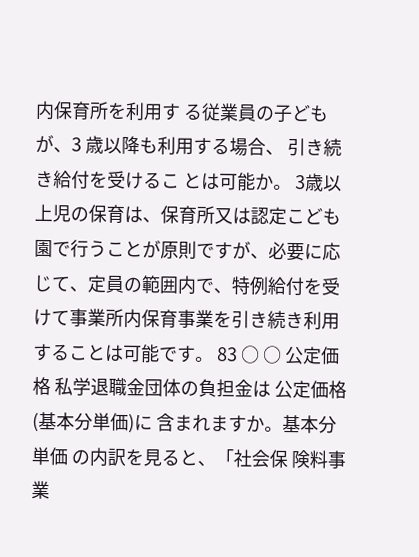内保育所を利用す る従業員の子どもが、3 歳以降も利用する場合、 引き続き給付を受けるこ とは可能か。 3歳以上児の保育は、保育所又は認定こども園で行うことが原則ですが、必要に応じて、定員の範囲内で、特例給付を受 けて事業所内保育事業を引き続き利用することは可能です。 83 ○ ○ 公定価格 私学退職金団体の負担金は 公定価格(基本分単価)に 含まれますか。基本分単価 の内訳を見ると、「社会保 険料事業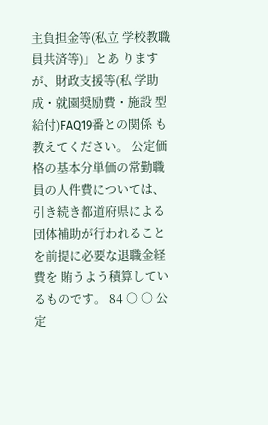主負担金等(私立 学校教職員共済等)」とあ りますが、財政支援等(私 学助成・就園奨励費・施設 型給付)FAQ19番との関係 も教えてください。 公定価格の基本分単価の常勤職員の人件費については、引き続き都道府県による団体補助が行われることを前提に必要な退職金経費を 賄うよう積算しているものです。 84 ○ ○ 公定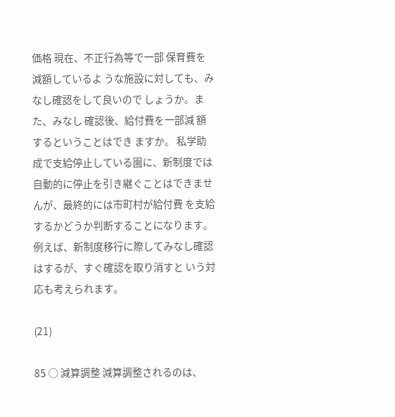価格 現在、不正行為等で一部 保育費を減額しているよ うな施設に対しても、み なし確認をして良いので しょうか。また、みなし 確認後、給付費を一部減 額するということはでき ますか。 私学助成で支給停止している園に、新制度では自動的に停止を引き継ぐことはできませんが、最終的には市町村が給付費 を支給するかどうか判断することになります。例えば、新制度移行に際してみなし確認はするが、すぐ確認を取り消すと いう対応も考えられます。

(21)

85 ○ 減算調整 減算調整されるのは、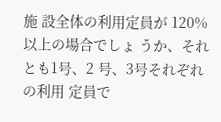施 設全体の利用定員が 120%以上の場合でしょ うか、それとも1号、2 号、3号それぞれの利用 定員で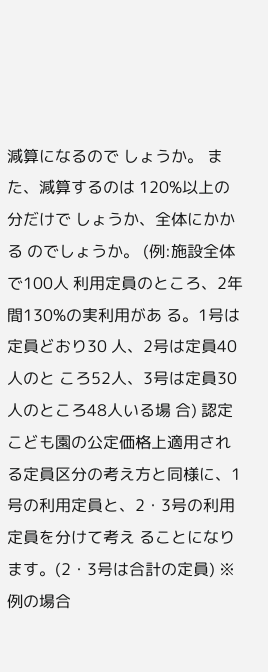減算になるので しょうか。 また、減算するのは 120%以上の分だけで しょうか、全体にかかる のでしょうか。 (例:施設全体で100人 利用定員のところ、2年 間130%の実利用があ る。1号は定員どおり30 人、2号は定員40人のと ころ52人、3号は定員30 人のところ48人いる場 合) 認定こども園の公定価格上適用される定員区分の考え方と同様に、1号の利用定員と、2・3号の利用定員を分けて考え ることになります。(2・3号は合計の定員) ※例の場合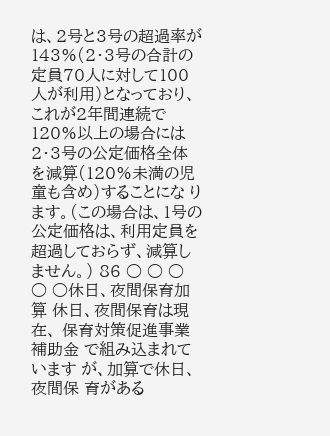は、2号と3号の超過率が143%(2・3号の合計の定員70人に対して100人が利用)となっており、 これが2年間連続で120%以上の場合には2・3号の公定価格全体を減算(120%未満の児童も含め)することにな ります。(この場合は、1号の公定価格は、利用定員を超過しておらず、減算しません。) 86 ○ ○ ○ ○ ○休日、夜間保育加算 休日、夜間保育は現在、 保育対策促進事業補助金 で組み込まれています が、加算で休日、夜間保 育がある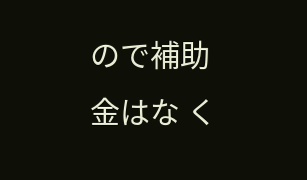ので補助金はな く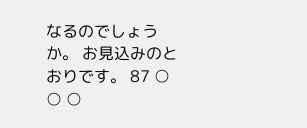なるのでしょうか。 お見込みのとおりです。 87 ○ ○ ○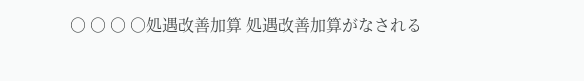○ ○ ○ ○処遇改善加算 処遇改善加算がなされる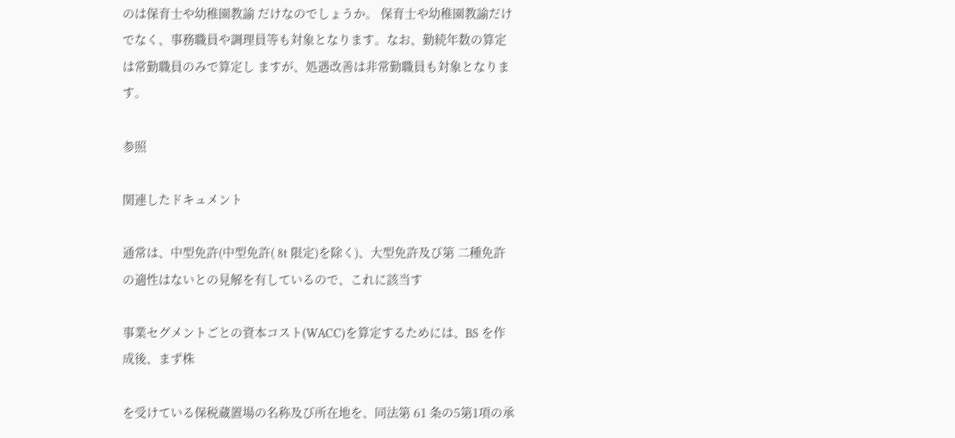のは保育士や幼稚園教諭 だけなのでしょうか。 保育士や幼稚園教諭だけでなく、事務職員や調理員等も対象となります。なお、勤続年数の算定は常勤職員のみで算定し ますが、処遇改善は非常勤職員も対象となります。

参照

関連したドキュメント

通常は、中型免許(中型免許( 8t 限定)を除く)、大型免許及び第 二種免許の適性はないとの見解を有しているので、これに該当す

事業セグメントごとの資本コスト(WACC)を算定するためには、BS を作成後、まず株

を受けている保税蔵置場の名称及び所在地を、同法第 61 条の5第1項の承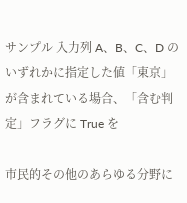サンプル 入力列 A、B、C、D のいずれかに指定した値「東京」が含まれている場合、「含む判定」フラグに True を

市民的その他のあらゆる分野に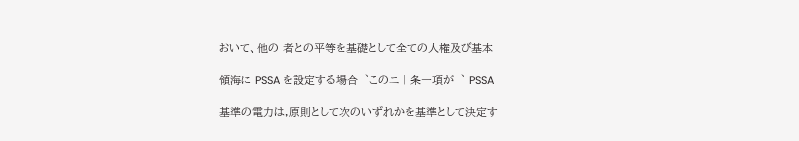おいて、他の 者との平等を基礎として全ての人権及び基本

領海に PSSA を設定する場合︑このニ︱条一項が︑ PSSA

基準の電力は,原則として次のいずれかを基準として決定す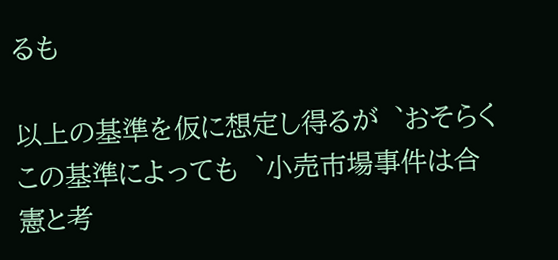るも

以上の基準を仮に想定し得るが︑おそらくこの基準によっても︑小売市場事件は合憲と考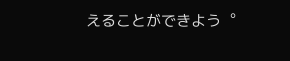えることができよう︒